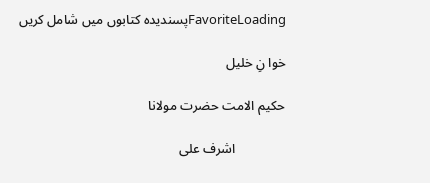FavoriteLoadingپسندیدہ کتابوں میں شامل کریں

خوا نِ خلیل

حکیم الامت حضرت مولانا

               اشرف علی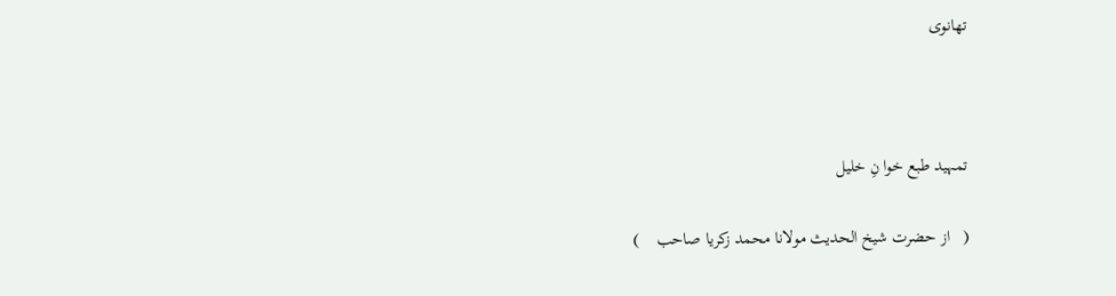تھانوی



تمہید طبع خوا نِ خلیل

(   از حضرت شیخ الحدیث مولانا محمد زکریا صاحب    )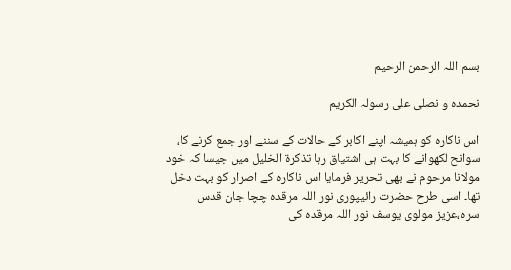بسم اللہ الرحمن الرحیم

نحمدہ و نصلی علی رسولہ الکریم

اس ناکارہ کو ہمیشہ اپنے اکابر کے حالات کے سننے اور جمع کرنے کا، سوانح لکھوانے کا بہت ہی اشتیاق رہا تذکرۃ الخلیل میں جیسا کہ خود مولانا مرحوم نے بھی تحریر فرمایا اس ناکارہ کے اصرار کو بہت دخل تھا۔ اسی طرح حضرت رائیپوری نور اللہ مرقدہ چچا جان قدس سرہ،عزیز مولوی یوسف نور اللہ مرقدہ کی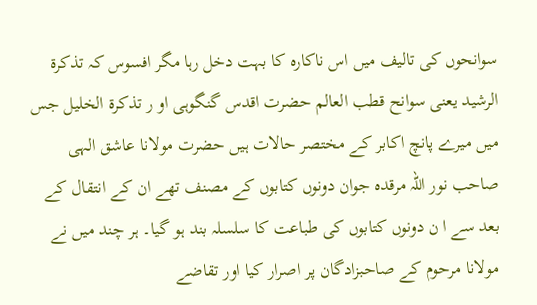سوانحوں کی تالیف میں اس ناکارہ کا بہت دخل رہا مگر افسوس کہ تذکرۃ الرشید یعنی سوانح قطب العالم حضرت اقدس گنگوہی او ر تذکرۃ الخلیل جس میں میرے پانچ اکابر کے مختصر حالات ہیں حضرت مولانا عاشق الہی صاحب نور اللہ مرقدہ جوان دونوں کتابوں کے مصنف تھے ان کے انتقال کے بعد سے ا ن دونوں کتابوں کی طباعت کا سلسلہ بند ہو گیا۔ ہر چند میں نے مولانا مرحوم کے صاحبزادگان پر اصرار کیا اور تقاضے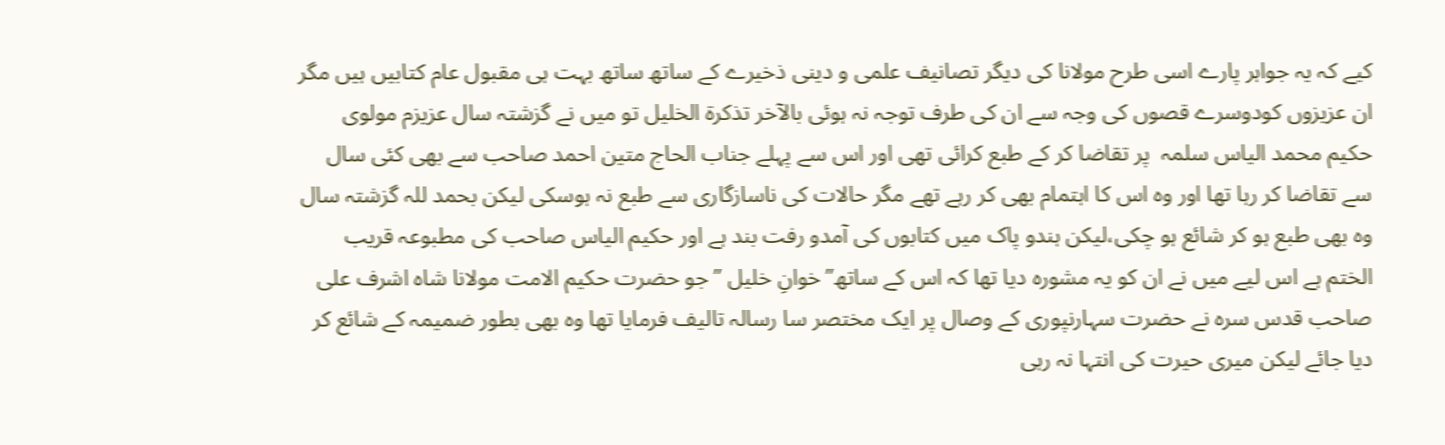کیے کہ یہ جواہر پارے اسی طرح مولانا کی دیگر تصانیف علمی و دینی ذخیرے کے ساتھ ساتھ بہت ہی مقبول عام کتابیں ہیں مگر ان عزیزوں کودوسرے قصوں کی وجہ سے ان کی طرف توجہ نہ ہوئی بالآخر تذکرۃ الخلیل تو میں نے گزشتہ سال عزیزم مولوی حکیم محمد الیاس سلمہ  پر تقاضا کر کے طبع کرائی تھی اور اس سے پہلے جناب الحاج متین احمد صاحب سے بھی کئی سال سے تقاضا کر رہا تھا اور وہ اس کا اہتمام بھی کر رہے تھے مگر حالات کی ناسازگاری سے طبع نہ ہوسکی لیکن بحمد للہ گزشتہ سال وہ بھی طبع ہو کر شائع ہو چکی،لیکن ہندو پاک میں کتابوں کی آمدو رفت بند ہے اور حکیم الیاس صاحب کی مطبوعہ قریب الختم ہے اس لیے میں نے ان کو یہ مشورہ دیا تھا کہ اس کے ساتھ”خوانِ خلیل ” جو حضرت حکیم الامت مولانا شاہ اشرف علی صاحب قدس سرہ نے حضرت سہارنپوری کے وصال پر ایک مختصر سا رسالہ تالیف فرمایا تھا وہ بھی بطور ضمیمہ کے شائع کر دیا جائے لیکن میری حیرت کی انتہا نہ رہی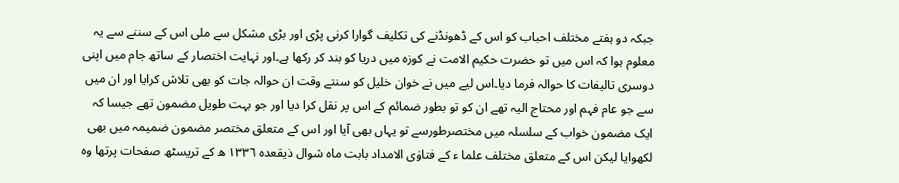جبکہ دو ہفتے مختلف احباب کو اس کے ڈھونڈنے کی تکلیف گوارا کرنی پڑی اور بڑی مشکل سے ملی اس کے سننے سے یہ معلوم ہوا کہ اس میں تو حضرت حکیم الامت نے کوزہ میں دریا کو بند کر رکھا ہے۔اور نہایت اختصار کے ساتھ جام میں اپنی دوسری تالیفات کا حوالہ فرما دیا۔اس لیے میں نے خوان خلیل کو سنتے وقت ان حوالہ جات کو بھی تلاش کرایا اور ان میں سے جو عام فہم اور محتاج الیہ تھے ان کو تو بطور ضمائم کے اس پر نقل کرا دیا اور جو بہت طویل مضمون تھے جیسا کہ ایک مضمون خواب کے سلسلہ میں مختصرطورسے تو یہاں بھی آیا اور اس کے متعلق مختصر مضمون ضمیمہ میں بھی لکھوایا لیکن اس کے متعلق مختلف علما ء کے فتاوٰی الامداد بابت ماہ شوال ذیقعدہ ١٣٣٦ ھ کے تریسٹھ صفحات پرتھا وہ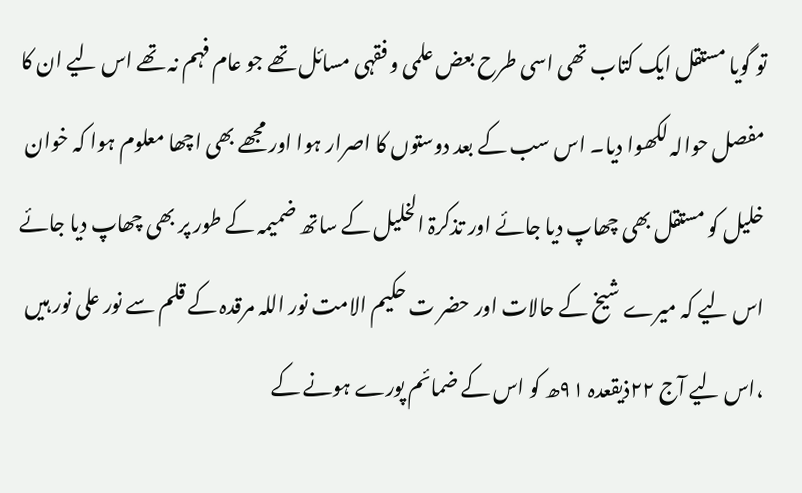تو گویا مستقل ایک کتاب تھی اسی طرح بعض علمی و فقہی مسائل تھے جو عام فہم نہ تھے اس لیے ان کا مفصل حوالہ لکھوا دیا۔ اس سب کے بعد دوستوں کا اصرار ہوا اور مجھے بھی اچھا معلوم ہوا کہ خوان خلیل کو مستقل بھی چھاپ دیا جائے اور تذکرۃ الخلیل کے ساتھ ضمیمہ کے طور پر بھی چھاپ دیا جائے اس لیے کہ میرے شیخ کے حالات اور حضر ت حکیم الامت نور اللہ مرقدہ کے قلم سے نور علی نور ہیں ،اس لیے آج ٢٢ذیقعدہ ٩١ھ کو اس کے ضمائم پورے ہونے کے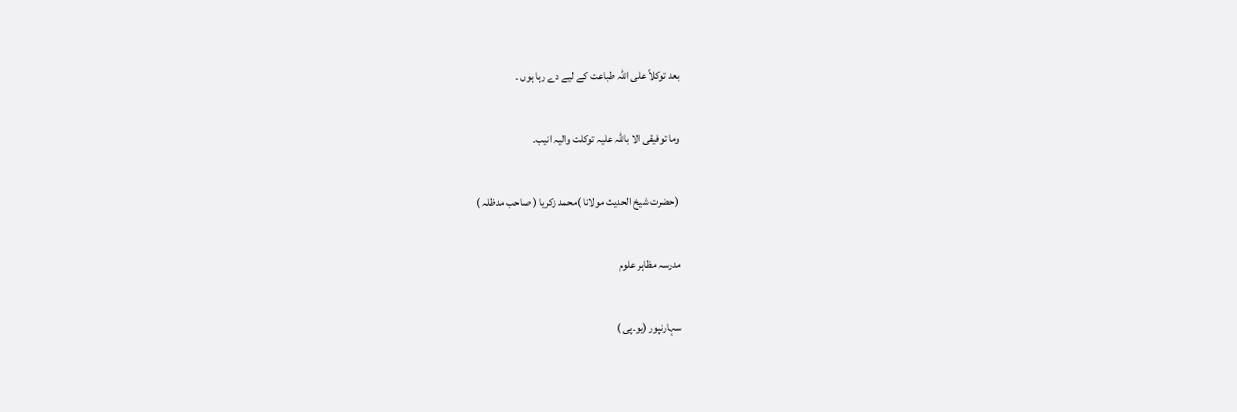بعد توکلاً علی اللہ طباعت کے لیے دے رہا ہوں ۔

وما توفیقی الا باللّٰہ علیہ توکلت والیہ انیب۔

 (حضرت شیخ الحدیث مولانا )محمد زکریا ( صاحب مدظلہ )

مدرسہ مظاہر علوم

سہارنپور (یو۔پی )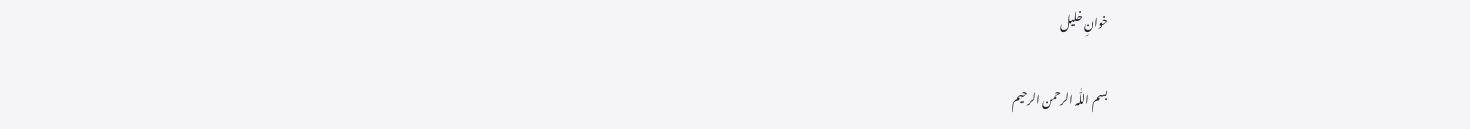خوانِ خلیل

بسم اللّٰہ الرحمن الرحیم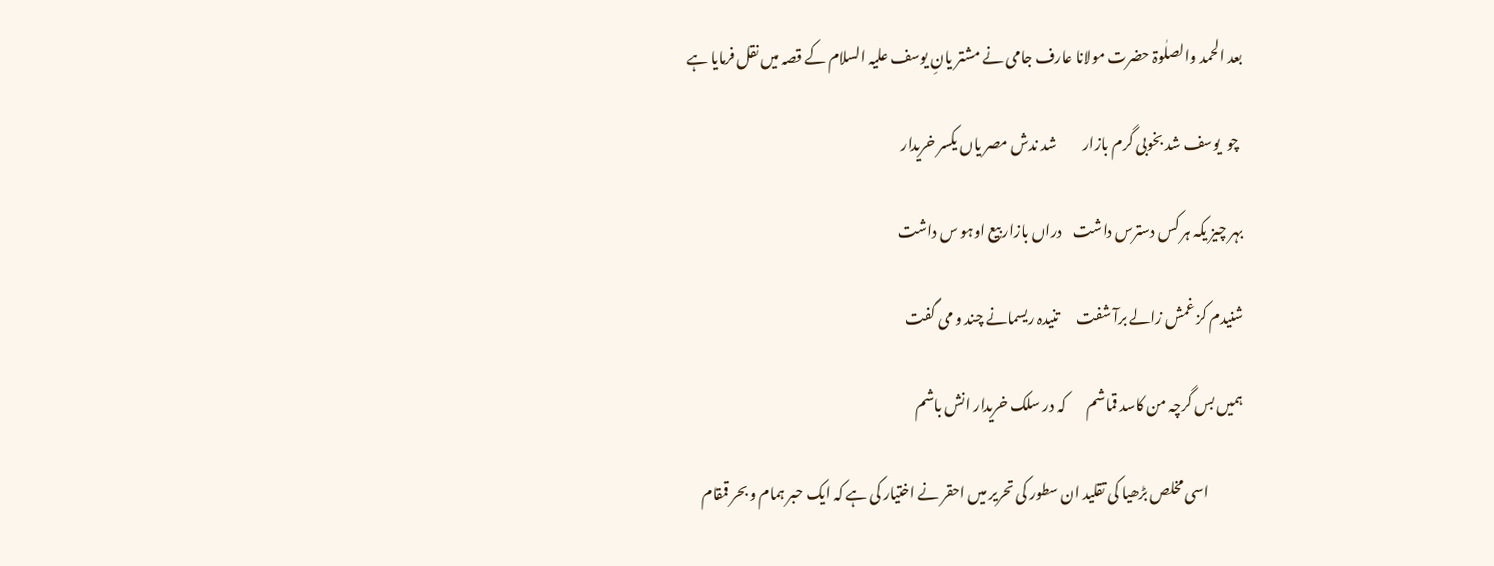بعد الحمد والصلٰوۃ حضرت مولانا عارف جامی نے مشتر یانِ یوسف علیہ السلام کے قصہ میں نقل فرمایا ہے

 چو  یوسف شد بخوبی گرم بازار         شد ندش مصر یاں یکسر خریدار

بہر چیز یکہ ہر کس دسترس داشت    دراں بازار بیع اوہو س داشت

شنیدم کز غمش زالے برآ شفت      تنیدہ ریسمانے چند و می گفت

ہمیں بس گرچہ من کاسد قماشم       کہ در سلک خریدار انش باشم

            اسی مخلص بڑھیا کی تقلید ان سطور کی تحریر میں احقر نے اختیار کی ہے کہ ایک حبر ہمام و بحر قمقام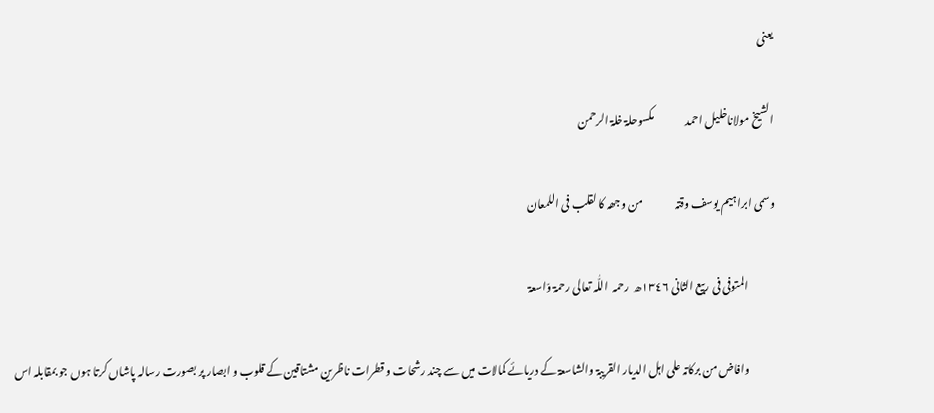یعنی

الشیخ مولاناخلیل احمد               مکسوحلۃ خلۃ الرحمن

وسمی ابراہیم یوسف وقتہ               من وجھہ کا لقلب فی اللمعان

            المتوفی فی ربیع الثانی ١٣٤٦ھ  رحمہ  اللّٰہ تعالی رحمۃ وّاسعۃ

            وافاض من برکاتہ علی اہل الدیار القریبۃ والشاسعۃ کے دریائے کمالات میں سے چند رشحات و قطرات ناظرین مشتاقین کے قلوب و ابصار پر بصورت رسالہ پاشاں کرتا ہوں جو بمقابلہ اس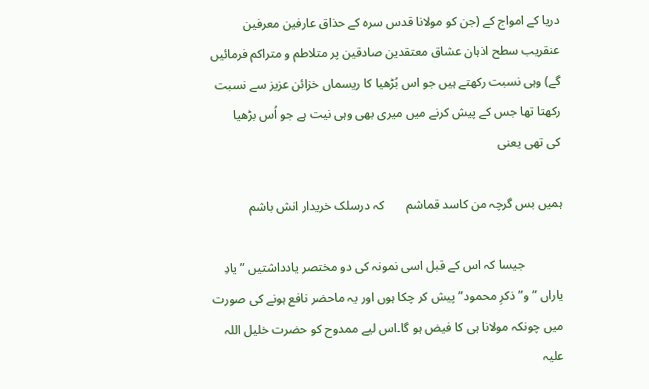دریا کے امواج کے (جن کو مولانا قدس سرہ کے حذاق عارفین معرفین عنقریب سطح اذہان عشاق معتقدین صادقین پر متلاطم و متراکم فرمائیں گے) وہی نسبت رکھتے ہیں جو اس بُڑھیا کا ریسماں خزائن عزیز سے نسبت رکھتا تھا جس کے پیش کرنے میں میری بھی وہی نیت ہے جو اُس بڑھیا   کی تھی یعنی

ہمیں بس گرچہ من کاسد قماشم       کہ درسلک خریدار انش باشم

            جیسا کہ اس کے قبل اسی نمونہ کی دو مختصر یادداشتیں ”یادِ یاراں ”و” ذکرِ محمود” پیش کر چکا ہوں اور یہ ماحضر نافع ہونے کی صورت میں چونکہ مولانا ہی کا فیض ہو گا۔اس لیے ممدوح کو حضرت خلیل اللہ علیہ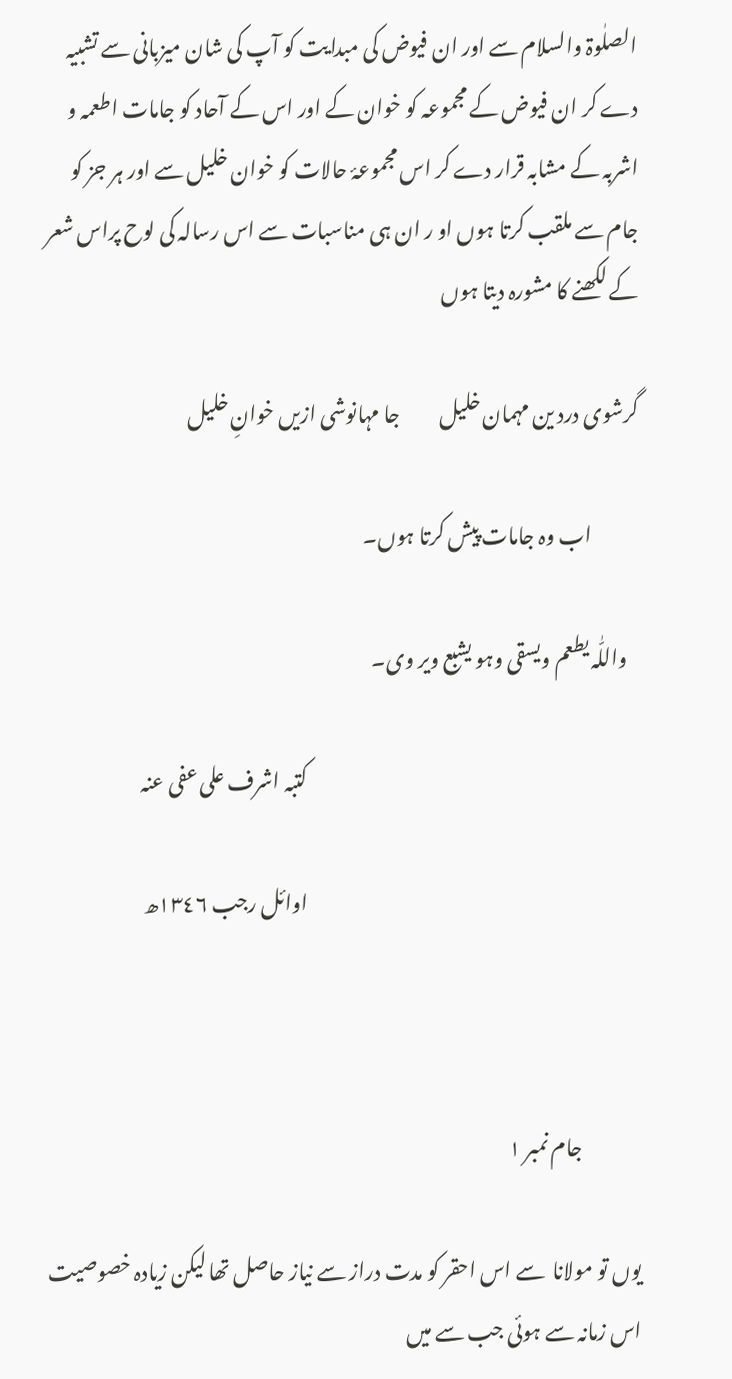الصلٰوۃ والسلام سے اور ان فیوض کی مبدایت کو آپ کی شان میزبانی سے تشبیہ دے کر ان فیوض کے مجموعہ کو خوان کے اور اس کے آحاد کو جامات اطعمہ و اشربہ کے مشابہ قرار دے کر اس مجموعۂ حالات کو خوان خلیل سے اور ہر جز کو جام سے ملقب کرتا ہوں او ر ان ہی مناسبات سے اس رسالہ کی لوح پراس شعر کے لکھنے کا مشورہ دیتا ہوں

گرشوی درد ین مہمان خلیل          جا مہانوشی ازیں خوانِ خلیل

            اب وہ جامات پیش کرتا ہوں۔

   واللّٰہ یطعم ویسقی وہو یشبع ویر وی۔

                                                                                    کتبہ اشرف علی عفی عنہ

                                                                                    اوائل رجب ١٣٤٦ھ



               جام نمبر ۱

یوں تو مولانا  سے اس احقر کو مدت دراز سے نیاز حاصل تھا لیکن زیادہ خصوصیت اس زمانہ سے ہوئی جب سے میں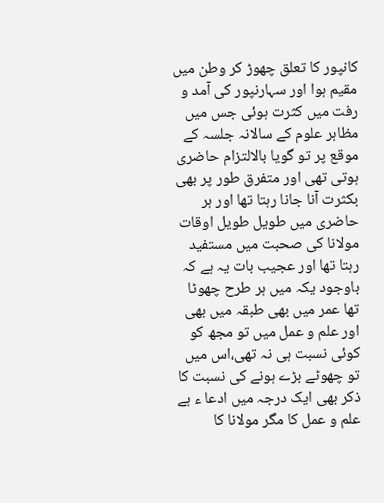کانپور کا تعلق چھوڑ کر وطن میں مقیم ہوا اور سہارنپور کی آمد و رفت میں کثرت ہوئی جس میں مظاہر علوم کے سالانہ جلسہ کے موقع پر تو گویا بالالتزام حاضری ہوتی تھی اور متفرق طور پر بھی بکثرت آنا جانا رہتا تھا اور ہر حاضری میں طویل طویل اوقات مولانا کی صحبت میں مستفید رہتا تھا اور عجیب بات یہ ہے کہ باوجود یکہ میں ہر طرح چھوٹا تھا عمر میں بھی طبقہ میں بھی اور علم و عمل میں تو مجھ کو کوئی نسبت ہی نہ تھی،اس میں تو چھوٹے بڑے ہونے کی نسبت کا ذکر بھی ایک درجہ میں ادعا ء ہے علم و عمل کا مگر مولانا کا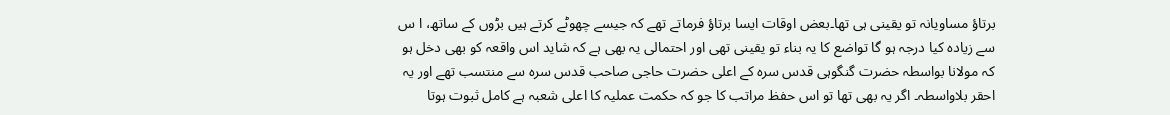برتاؤ مساویانہ تو یقینی ہی تھا۔بعض اوقات ایسا برتاؤ فرماتے تھے کہ جیسے چھوٹے کرتے ہیں بڑوں کے ساتھ، ا س سے زیادہ کیا درجہ ہو گا تواضع کا یہ بناء تو یقینی تھی اور احتمالی یہ بھی ہے کہ شاید اس واقعہ کو بھی دخل ہو کہ مولانا بواسطہ حضرت گنگوہی قدس سرہ کے اعلی حضرت حاجی صاحب قدس سرہ سے منتسب تھے اور یہ احقر بلاواسطہ۔ اگر یہ بھی تھا تو اس حفظ مراتب کا جو کہ حکمت عملیہ کا اعلی شعبہ ہے کامل ثبوت ہوتا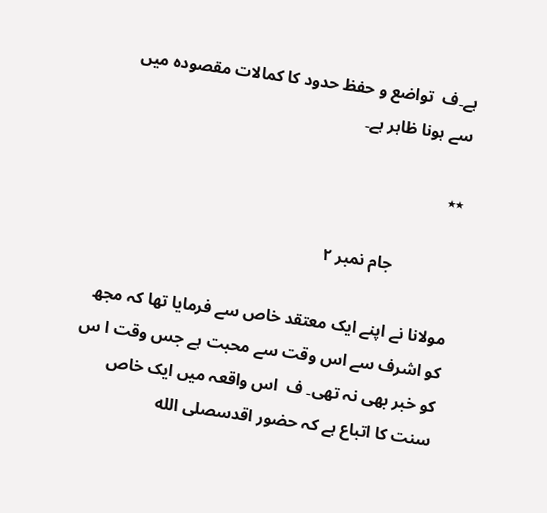ہے۔ف  تواضع و حفظ حدود کا کمالات مقصودہ میں سے ہونا ظاہر ہے۔

٭٭

               جام نمبر ۲

مولانا نے اپنے ایک معتقد خاص سے فرمایا تھا کہ مجھ کو اشرف سے اس وقت سے محبت ہے جس وقت ا س کو خبر بھی نہ تھی۔ ف  اس واقعہ میں ایک خاص سنت کا اتباع ہے کہ حضور اقدسصلى الله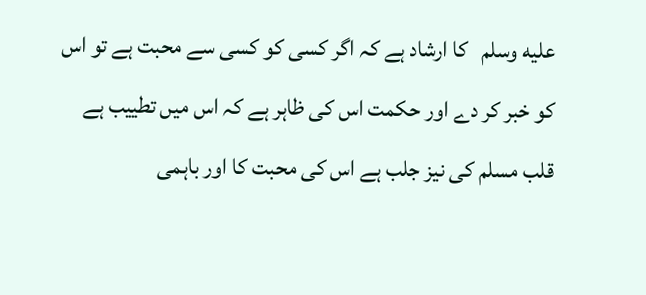عليه وسلم   کا ارشاد ہے کہ اگر کسی کو کسی سے محبت ہے تو اس کو خبر کر دے اور حکمت اس کی ظاہر ہے کہ اس میں تطییب ہے قلب مسلم کی نیز جلب ہے اس کی محبت کا اور باہمی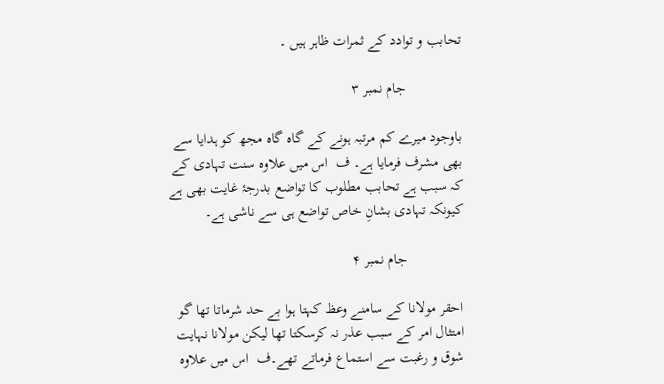تحابب و توادد کے ثمرات ظاہر ہیں ۔

               جام نمبر ۳

باوجود میرے کم مرتبہ ہونے کے گاہ گاہ مجھ کو ہدایا سے بھی مشرف فرمایا ہے۔ ف  اس میں علاوہ سنت تہادی کے کہ سبب ہے تحابب مطلوب کا تواضع بدرجۂ غایت بھی ہے کیونکہ تہادی بشانِ خاص تواضع ہی سے ناشی ہے۔

               جام نمبر ۴

احقر مولانا کے سامنے وعظ کہتا ہوا بے حد شرماتا تھا گو امتثال امر کے سبب عذر نہ کرسکتا تھا لیکن مولانا نہایت شوق و رغبت سے استماع فرماتے تھے۔ف  اس میں علاوہ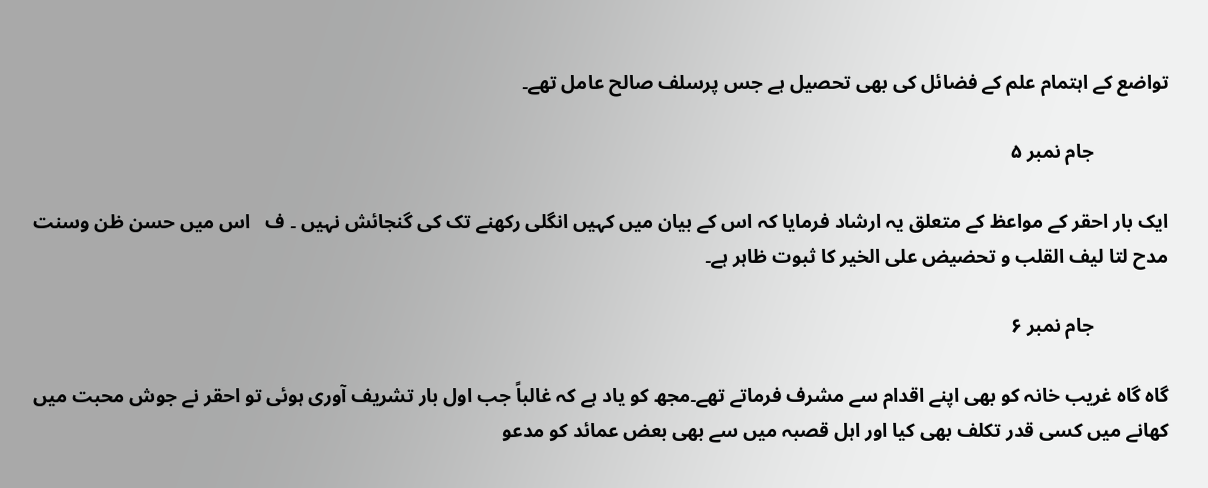تواضع کے اہتمام علم کے فضائل کی بھی تحصیل ہے جس پرسلف صالح عامل تھے۔

               جام نمبر ۵

ایک بار احقر کے مواعظ کے متعلق یہ ارشاد فرمایا کہ اس کے بیان میں کہیں انگلی رکھنے تک کی گنجائش نہیں ۔ ف   اس میں حسن ظن وسنت مدح لتا لیف القلب و تحضیض علی الخیر کا ثبوت ظاہر ہے۔

               جام نمبر ۶

گاہ گاہ غریب خانہ کو بھی اپنے اقدام سے مشرف فرماتے تھے۔مجھ کو یاد ہے کہ غالباً جب اول بار تشریف آوری ہوئی تو احقر نے جوش محبت میں کھانے میں کسی قدر تکلف بھی کیا اور اہل قصبہ میں سے بھی بعض عمائد کو مدعو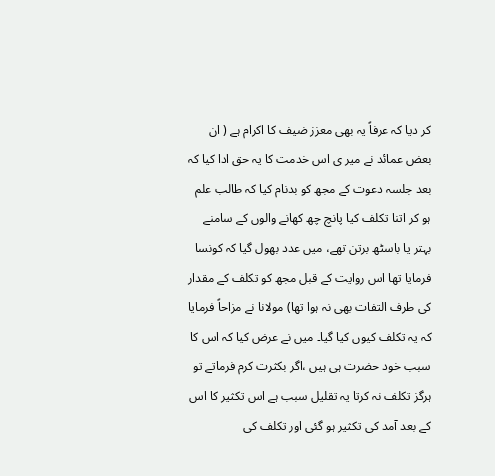کر دیا کہ عرفاً یہ بھی معزز ضیف کا اکرام ہے ( ان بعض عمائد نے میر ی اس خدمت کا یہ حق ادا کیا کہ بعد جلسہ دعوت کے مجھ کو بدنام کیا کہ طالب علم ہو کر اتنا تکلف کیا پانچ چھ کھانے والوں کے سامنے بہتر یا باسٹھ برتن تھے، میں عدد بھول گیا کہ کونسا فرمایا تھا اس روایت کے قبل مجھ کو تکلف کے مقدار کی طرف التفات بھی نہ ہوا تھا) مولانا نے مزاحاً فرمایا کہ یہ تکلف کیوں کیا گیا۔ میں نے عرض کیا کہ اس کا سبب خود حضرت ہی ہیں ،اگر بکثرت کرم فرماتے تو ہرگز تکلف نہ کرتا یہ تقلیل سبب ہے اس تکثیر کا اس کے بعد آمد کی تکثیر ہو گئی اور تکلف کی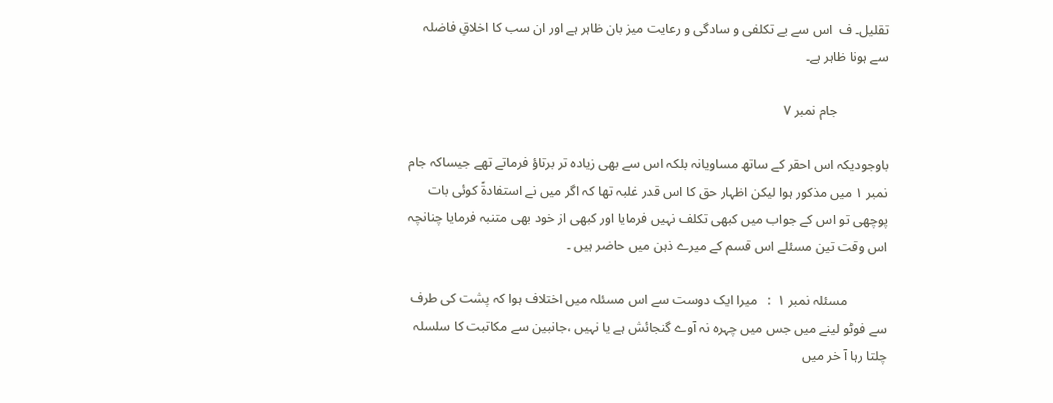تقلیل۔ ف  اس سے بے تکلفی و سادگی و رعایت میز بان ظاہر ہے اور ان سب کا اخلاقِ فاضلہ سے ہونا ظاہر ہے۔

               جام نمبر ۷

باوجودیکہ اس احقر کے ساتھ مساویانہ بلکہ اس سے بھی زیادہ تر برتاؤ فرماتے تھے جیساکہ جام نمبر ١ میں مذکور ہوا لیکن اظہار حق کا اس قدر غلبہ تھا کہ اگر میں نے استفادۃً کوئی بات پوچھی تو اس کے جواب میں کبھی تکلف نہیں فرمایا اور کبھی از خود بھی متنبہ فرمایا چنانچہ اس وقت تین مسئلے اس قسم کے میرے ذہن میں حاضر ہیں ۔

            مسئلہ نمبر ١  :   میرا ایک دوست سے اس مسئلہ میں اختلاف ہوا کہ پشت کی طرف سے فوٹو لینے میں جس میں چہرہ نہ آوے گنجائش ہے یا نہیں ،جانبین سے مکاتبت کا سلسلہ چلتا رہا آ خر میں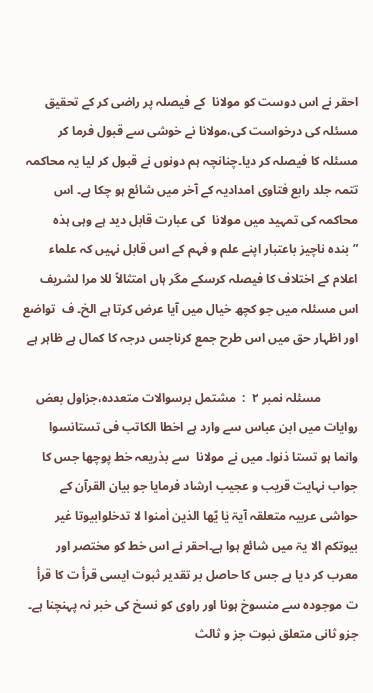احقر نے اس دوست کو مولانا  کے فیصلہ پر راضی کر کے تحقیق مسئلہ کی درخواست کی،مولانا نے خوشی سے قبول فرما کر مسئلہ کا فیصلہ کر دیا۔چنانچہ ہم دونوں نے قبول کر لیا یہ محاکمہ تتمہ جلد رابع فتاوی امدادیہ کے آخر میں شائع ہو چکا ہے۔ اس محاکمہ کی تمہید میں مولانا  کی عبارت قابل دید ہے وہی ہذہ ”بندہ ناچیز باعتبار اپنے علم و فہم کے اس قابل نہیں کہ علماء اعلام کے اختلاف کا فیصلہ کرسکے مگر ہاں امتثالاً للا مرا لشریف اس مسئلہ میں جو کچھ خیال میں آیا عرض کرتا ہے الخ۔ ف  تواضع اور اظہار حق میں اس طرح جمع کرناجس درجہ کا کمال ہے ظاہر ہے

            مسئلہ نمبر ٢  :  مشتمل برسوالات متعددہ،جزاول بعض روایات میں ابن عباس سے وارد ہے اخطا الکاتب فی تستانسوا وانما ہو تستا ذنوا۔ میں نے مولانا  سے بذریعہ خط پوچھا جس کا جواب نہایت قریب و عجیب ارشاد فرمایا جو بیان القرآن کے حواشی عربیہ متعلقہ آیۃ یٰا یّھا الذین اٰمنوا لا تدخلوابیوتا غیر بیوتکم الا یۃ میں شائع ہوا ہے۔احقر نے اس خط کو مختصر اور معرب کر دیا ہے جس کا حاصل بر تقدیر ثبوت ایسی قرأ ت کا قرأ ت موجودہ سے منسوخ ہونا اور راوی کو نسخ کی خبر نہ پہنچنا ہے۔ جزو ثانی متعلق نبوت جز و ثالث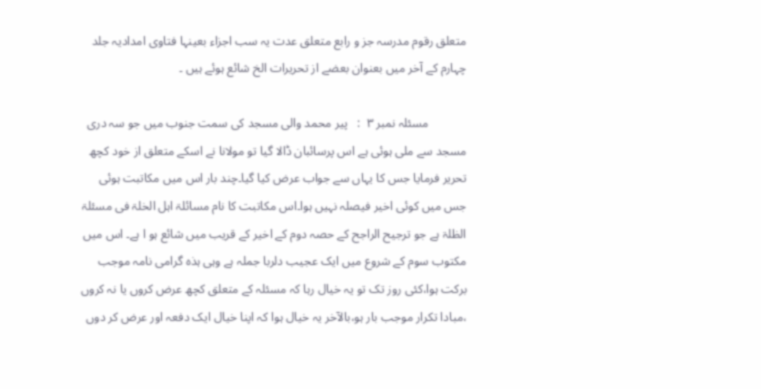متعلق رقوم مدرسہ جز و رابع متعلق عدت یہ سب اجزاء بعینہا فتاوی امدادیہ جلد چہارم کے آخر میں بعنوان بعضے از تحریرات الخ شائع ہوئے ہیں ۔

            مسئلہ نمبر ٣  :   پیر محمد والی مسجد کی سمت جنوب میں جو سہ دری مسجد سے ملی ہوئی ہے اس پرسائبان ڈالا گیا تو مولانا نے اسکے متعلق از خود کچھ تحریر فرمایا جس کا یہاں سے جواب عرض کیا گیا۔چند بار اس میں مکاتبت ہوئی جس میں کوئی اخیر فیصلہ نہیں ہوا۔اس مکاتبت کا نام مسائلۃ اہل الخلۃ فی مسئلۃ الظلۃ ہے جو ترجیح الراجح کے حصہ دوم کے اخیر کے قریب میں شائع ہو ا ہے۔ اس میں مکتوب سوم کے شروع میں ایک عجیب دلربا جملہ ہے وہی ہذہ گرامی نامہ موجب برکت ہوا،کئی روز تک تو یہ خیال رہا کہ مسئلہ کے متعلق کچھ عرض کروں یا نہ کروں ،مبادا تکرار موجب بار ہو،بالآخر یہ خیال ہوا کہ اپنا خیال ایک دفعہ اور عرض کر دوں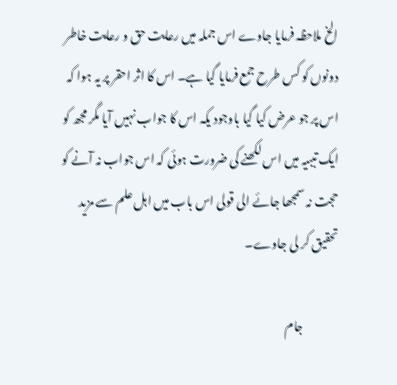الخ ملاحظہ فرمایا جاوے اس جملہ میں رعایت حق و رعایت خاطر دونوں کو کس طرح جمع فرمایا گیا ہے۔ اس کا اثر احقر پر یہ ہوا کہ اس پر جو عرض کیا گیا باوجود یکہ اس کا جواب نہیں آیا مگر مجھ کو ایک تببیہ میں اس لکھنے کی ضرورت ہوئی کہ اس جواب نہ آنے کو حجت نہ سمجھا جائے الی قولی اس باب میں اہل علم سے مزید تحقیق کر لی جاوے۔

               جام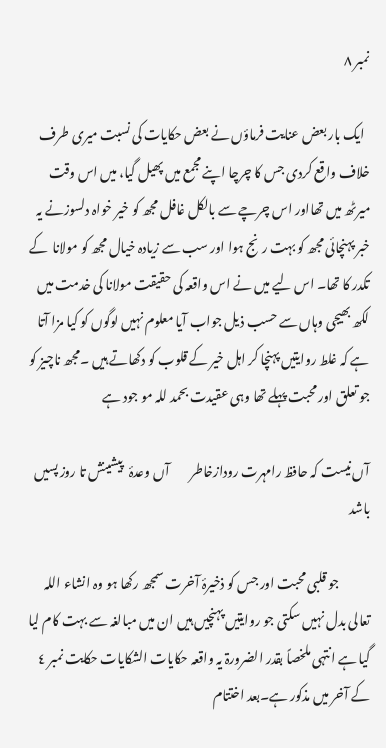نمبر ۸

  ایک بار بعض عنایت فرماؤں نے بعض حکایات کی نسبت میری طرف خلاف واقع کردی جس کا چرچا اپنے مجمع میں پھیل گیا، میں اس وقت میرٹھ میں تھااور اس چرچے سے بالکل غافل مجھ کو خیر خواہ دلسوزنے یہ خبر پہنچائی مجھ کو بہت رنج ہوا اور سب سے زیادہ خیال مجھ کو مولانا  کے تکدر کا تھا۔ اس لیے میں نے اس واقعہ کی حقیقت مولانا کی خدمت میں لکھ بھیجی وہاں سے حسب ذیل جواب آیا معلوم نہیں لوگوں کو کیا مزا آتا ہے کہ غلط روایتیں پہنچا کر اہل خیر کے قلوب کو دکھاتے ہیں ۔مجھ ناچیز کو جو تعلق اور محبت پہلے تھا وہی عقیدت بحمد للہ مو جود ہے

آں نیست کہ حافظ رامہرت رودازخاطر        آں وعدۂ   پیشینش تا روز پسیں باشد

            جو قلبی محبت اور جس کو ذخیرۂ آخرت سمجھ رکھا ہو وہ انشاء اللہ تعالی بدل نہیں سکتی جو روایتیں پہنچیں ہیں ان میں مبالغہ سے بہت کام لیا گیا ہے انتہی ملخصاً بقدر الضرورۃ یہ واقعہ حکایات الشکایات حکایت نمبر ٤ کے آخر میں مذکور ہے۔بعد اختتام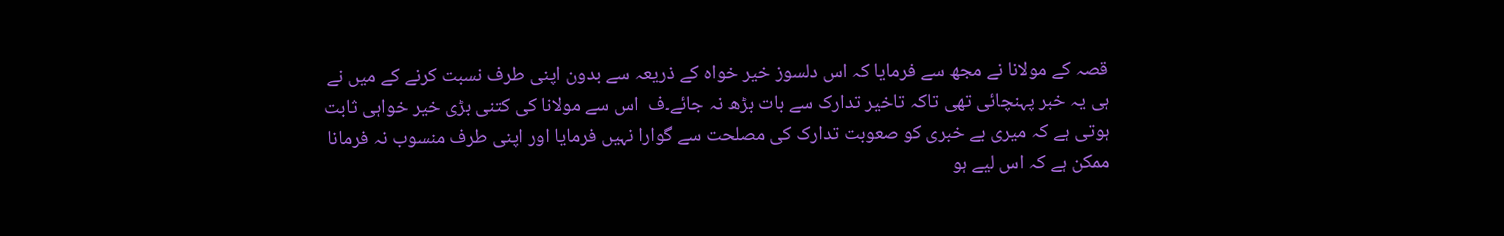قصہ کے مولانا نے مجھ سے فرمایا کہ اس دلسوز خیر خواہ کے ذریعہ سے بدون اپنی طرف نسبت کرنے کے میں نے ہی یہ خبر پہنچائی تھی تاکہ تاخیر تدارک سے بات بڑھ نہ جائے۔ف  اس سے مولانا کی کتنی بڑی خیر خواہی ثابت ہوتی ہے کہ میری بے خبری کو صعوبت تدارک کی مصلحت سے گوارا نہیں فرمایا اور اپنی طرف منسوب نہ فرمانا ممکن ہے کہ اس لیے ہو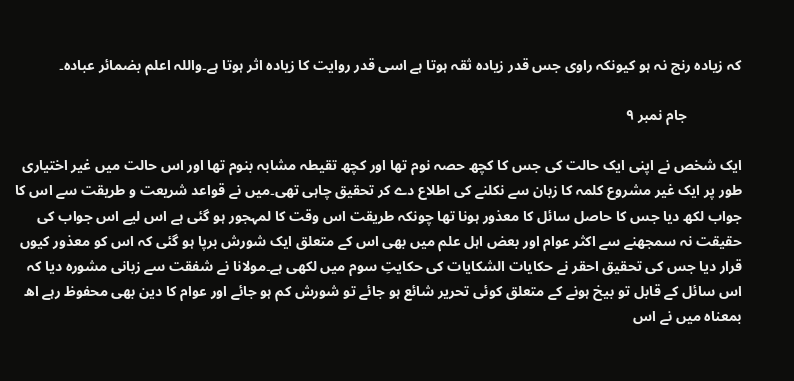کہ زیادہ رنج نہ ہو کیونکہ راوی جس قدر زیادہ ثقہ ہوتا ہے اسی قدر روایت کا زیادہ اثر ہوتا ہے۔واللہ اعلم بضمائر عبادہ۔

               جام نمبر ۹

ایک شخص نے اپنی ایک حالت کی جس کا کچھ حصہ نوم تھا اور کچھ تقیطہ مشابہ بنوم تھا اور اس حالت میں غیر اختیاری طور پر ایک غیر مشروع کلمہ کا زبان سے نکلنے کی اطلاع دے کر تحقیق چاہی تھی۔میں نے قواعد شریعت و طریقت سے اس کا جواب لکھ دیا جس کا حاصل سائل کا معذور ہونا تھا چونکہ طریقت اس وقت کا لمہجور ہو گئی ہے اس لیے اس جواب کی حقیقت نہ سمجھنے سے اکثر عوام اور بعض اہل علم میں بھی اس کے متعلق ایک شورش برپا ہو گئی کہ اس کو معذور کیوں قرار دیا جس کی تحقیق احقر نے حکایات الشکایات کی حکایتِ سوم میں لکھی ہے۔مولانا نے شفقت سے زبانی مشورہ دیا کہ اس سائل کے قابل تو بیخ ہونے کے متعلق کوئی تحریر شائع ہو جائے تو شورش کم ہو جائے اور عوام کا دین بھی محفوظ رہے اھ بمعناہ میں نے اس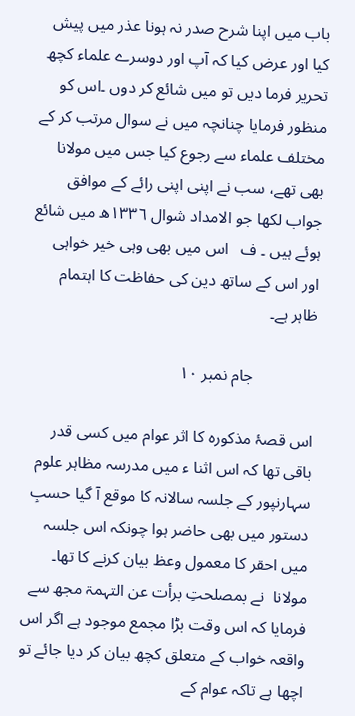باب میں اپنا شرح صدر نہ ہونا عذر میں پیش کیا اور عرض کیا کہ آپ اور دوسرے علماء کچھ تحریر فرما دیں تو میں شائع کر دوں ۔اس کو منظور فرمایا چنانچہ میں نے سوال مرتب کر کے مختلف علماء سے رجوع کیا جس میں مولانا بھی تھے، سب نے اپنی اپنی رائے کے موافق جواب لکھا جو الامداد شوال ١٣٣٦ھ میں شائع ہوئے ہیں ۔ ف   اس میں بھی وہی خیر خواہی اور اس کے ساتھ دین کی حفاظت کا اہتمام ظاہر ہے۔

               جام نمبر ۱۰

اس قصۂ مذکورہ کا اثر عوام میں کسی قدر باقی تھا کہ اس اثنا ء میں مدرسہ مظاہر علوم سہارنپور کے جلسہ سالانہ کا موقع آ گیا حسبِ دستور میں بھی حاضر ہوا چونکہ اس جلسہ میں احقر کا معمول وعظ بیان کرنے کا تھا۔ مولانا  نے بمصلحتِ برأت عن التہمۃ مجھ سے فرمایا کہ اس وقت بڑا مجمع موجود ہے اگر اس واقعہ خواب کے متعلق کچھ بیان کر دیا جائے تو اچھا ہے تاکہ عوام کے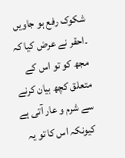شکوک رفع ہو جاویں ۔احقر نے عرض کیا کہ مجھ کو تو اس کے متعلق کچھ بیان کرنے سے شرم و عار آتی ہے کیونکہ اس کا تو یہ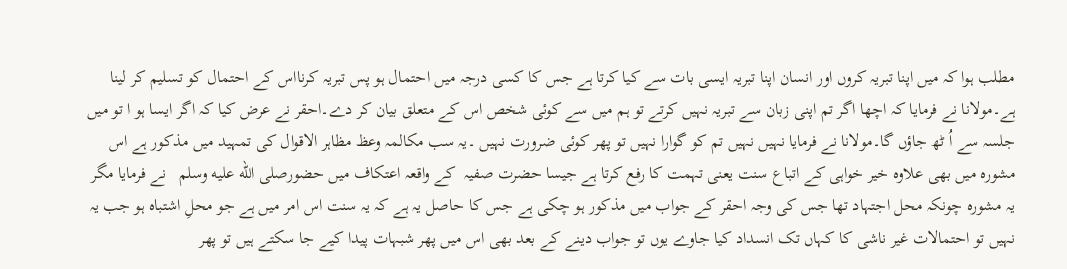مطلب ہوا کہ میں اپنا تبریہ کروں اور انسان اپنا تبریہ ایسی بات سے کیا کرتا ہے جس کا کسی درجہ میں احتمال ہو پس تبریہ کرنااس کے احتمال کو تسلیم کر لینا ہے۔مولانا نے فرمایا کہ اچھا اگر تم اپنی زبان سے تبریہ نہیں کرتے تو ہم میں سے کوئی شخص اس کے متعلق بیان کر دے۔احقر نے عرض کیا کہ اگر ایسا ہو ا تو میں جلسہ سے اُ ٹھ جاؤں گا۔مولانا نے فرمایا نہیں نہیں تم کو گوارا نہیں تو پھر کوئی ضرورت نہیں ۔یہ سب مکالمہ وعظ مظاہر الاقوال کی تمہید میں مذکور ہے اس مشورہ میں بھی علاوہ خیر خواہی کے اتباع سنت یعنی تہمت کا رفع کرتا ہے جیسا حضرت صفیہ  کے واقعہ اعتکاف میں حضورصلى الله عليه وسلم   نے فرمایا مگر یہ مشورہ چونکہ محل اجتہاد تھا جس کی وجہ احقر کے جواب میں مذکور ہو چکی ہے جس کا حاصل یہ ہے کہ یہ سنت اس امر میں ہے جو محلِ اشتباہ ہو جب یہ نہیں تو احتمالات غیر ناشی کا کہاں تک انسداد کیا جاوے یوں تو جواب دینے کے بعد بھی اس میں پھر شبہات پیدا کیے جا سکتے ہیں تو پھر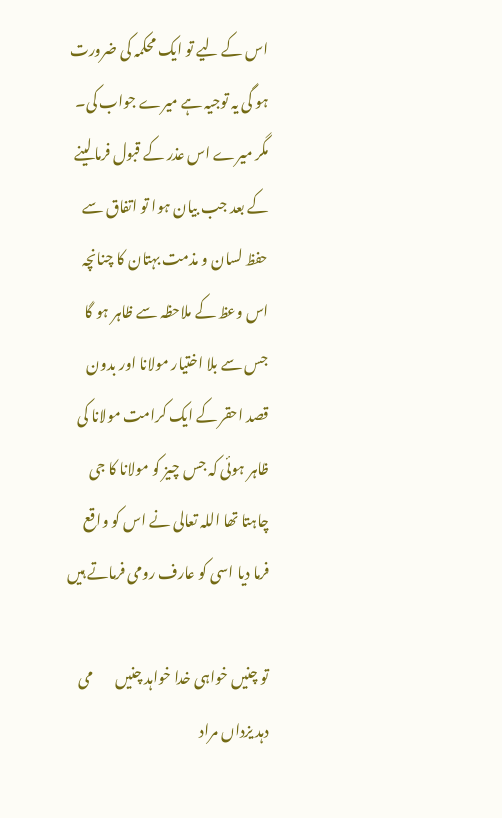اس کے لیے تو ایک محکمہ کی ضرورت ہو گی یہ توجیہ ہے میرے جواب کی۔ مگر میرے اس عذر کے قبول فرما لینے کے بعد جب بیان ہوا تو اتفاق سے حفظ لسان و مذمت بہتان کا چنانچہ اس وعظ کے ملاحظہ سے ظاہر ہو گا جس سے بلا اختیار مولانا اور بدون قصد احقر کے ایک کرامت مولانا کی ظاہر ہوئی کہ جس چیز کو مولانا کا جی چاہتا تھا اللہ تعالی نے اس کو واقع فرما دیا اسی کو عارف رومی فرماتے ہیں

تو چنیں خواہی خدا خواہد چنیں        می دہد یزداں مراد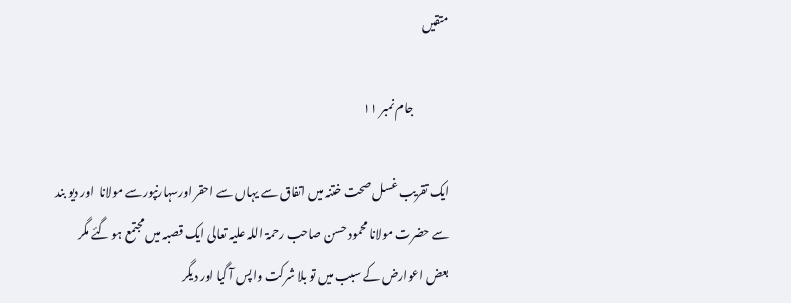متقیں

               جام نمبر ۱۱

ایک تقریب غسل صحت ختنہ میں اتفاق سے یہاں سے احقر اورسہارنپورسے مولانا  اور دیو بند سے حضرت مولانا محمود حسن صاحب رحمۃ اللہ علیہ تعالی ایک قصبہ میں مجتمع ہو گئے مگر بعض اعوارض کے سبب میں تو بلا شرکت واپس آ گیا اور دیگر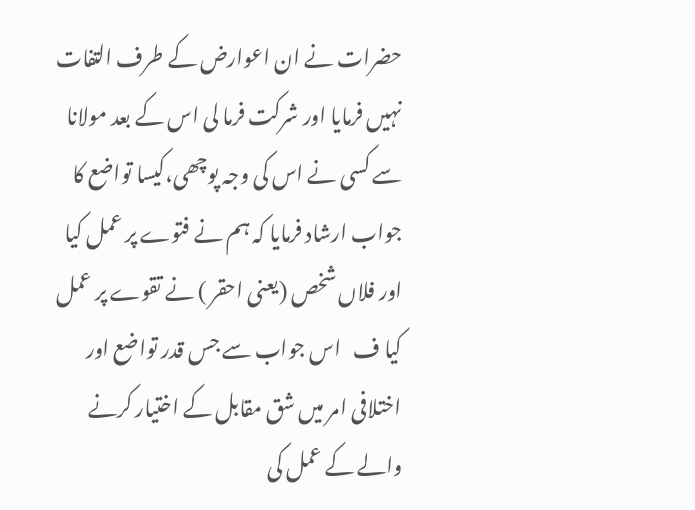حضرات نے ان اعوارض کے طرف التفات نہیں فرمایا اور شرکت فرما لی اس کے بعد مولانا  سے کسی نے اس کی وجہ پوچھی،کیسا تواضع کا جواب ارشاد فرمایا کہ ہم نے فتوے پر عمل کیا اور فلاں شخص (یعنی احقر ) نے تقوے پر عمل کیا ف   اس جواب سے جس قدر تواضع اور اختلافی امر میں شق مقابل کے اختیار کرنے والے کے عمل کی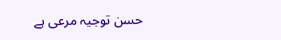حسن توجیہ مرعی ہے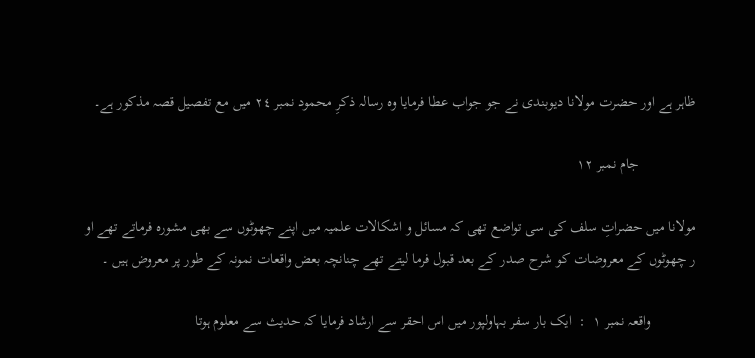ظاہر ہے اور حضرت مولانا دیوبندی نے جو جواب عطا فرمایا وہ رسالہ ذکرِ محمود نمبر ٢٤ میں مع تفصیل قصہ مذکور ہے۔

               جام نمبر ۱۲

مولانا میں حضراتِ سلف کی سی تواضع تھی کہ مسائل و اشکالات علمیہ میں اپنے چھوٹوں سے بھی مشورہ فرماتے تھے او ر چھوٹوں کے معروضات کو شرح صدر کے بعد قبول فرما لیتے تھے چنانچہ بعض واقعات نمونہ کے طور پر معروض ہیں ۔

            واقعہ نمبر ١  :  ایک بار سفر بہاولپور میں اس احقر سے ارشاد فرمایا کہ حدیث سے معلوم ہوتا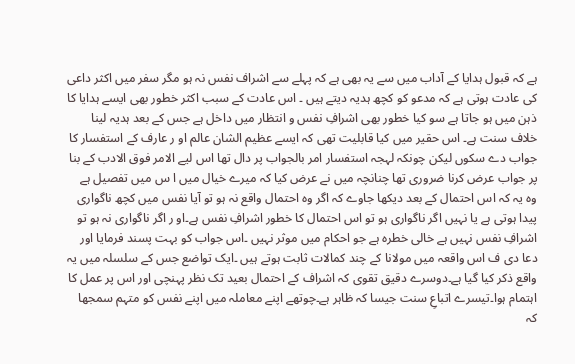ہے کہ قبول ہدایا کے آداب میں سے یہ بھی ہے کہ پہلے سے اشراف نفس نہ ہو مگر سفر میں اکثر داعی کی عادت ہوتی ہے کہ مدعو کو کچھ ہدیہ دیتے ہیں ۔ اس عادت کے سبب اکثر خطور بھی ایسے ہدایا کا ذہن میں ہو جاتا ہے سو کیا خطور بھی اشرافِ نفس و انتظار میں داخل ہے جس کے بعد ہدیہ لینا خلاف سنت ہے۔ اس حقیر میں کیا قابلیت تھی کہ ایسے عظیم الشان عالم او ر عارف کے استفسار کا جواب دے سکوں لیکن چونکہ لہجہ استفسار امر بالجواب پر دال تھا اس لیے الامر فوق الادب کے بنا پر جواب عرض کرنا ضروری تھا چنانچہ میں نے عرض کیا کہ میرے خیال میں ا س میں تفصیل ہے وہ یہ کہ اس احتمال کے بعد دیکھا جاوے کہ اگر وہ احتمال واقع نہ ہو تو آیا نفس میں کچھ ناگواری پیدا ہوتی ہے یا نہیں اگر ناگواری ہو تو اس احتمال کا خطور اشرافِ نفس ہے۔او ر اگر ناگواری نہ ہو تو اشرافِ نفس نہیں ہے خالی خطرہ ہے جو احکام میں موثر نہیں ۔اس جواب کو بہت پسند فرمایا اور دعا دی ف اس واقعہ میں مولانا کے چند کمالات ثابت ہوتے ہیں ۔ایک تواضع جس کے سلسلہ میں یہ واقع ذکر کیا گیا ہے۔دوسرے دقیق تقوی کہ اشراف کے احتمال بعید تک نظر پہنچی اور اس پر عمل کا اہتمام ہوا۔تیسرے اتباعِ سنت جیسا کہ ظاہر ہے۔چوتھے اپنے معاملہ میں اپنے نفس کو متہم سمجھا کہ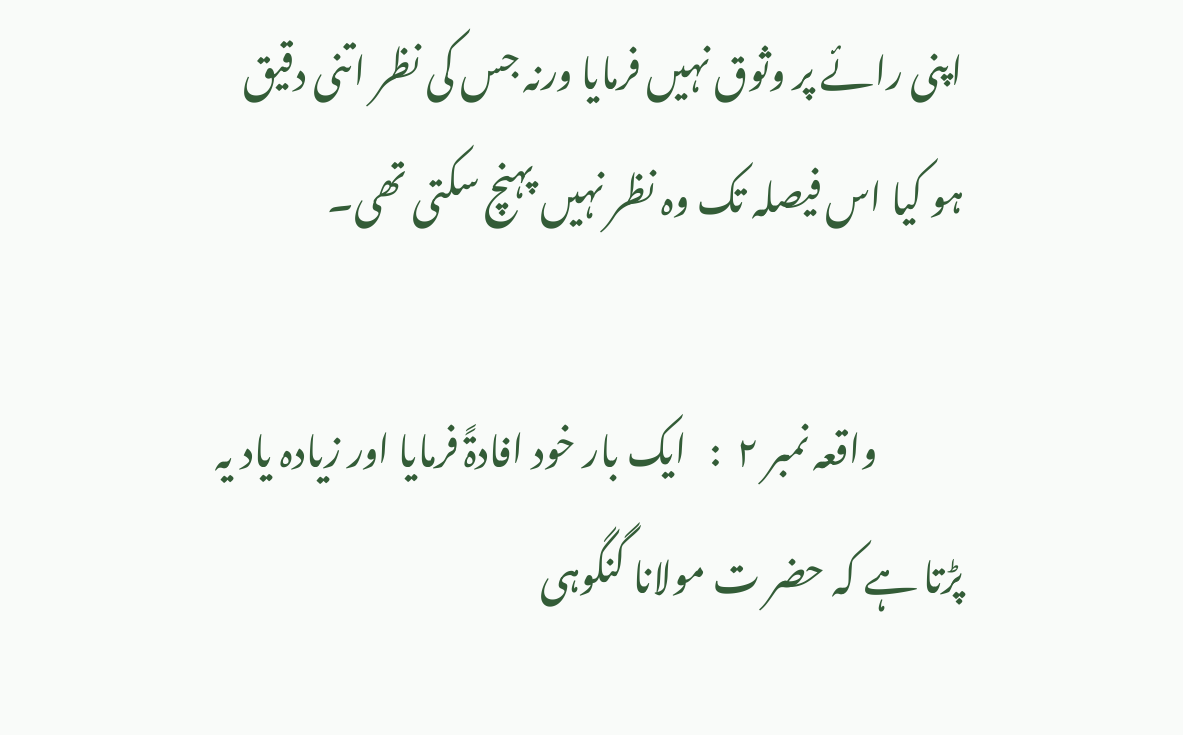اپنی رائے پر وثوق نہیں فرمایا ورنہ جس کی نظر اتنی دقیق ہو کیا اس فیصلہ تک وہ نظر نہیں پہنچ سکتی تھی۔

            واقعہ نمبر ٢  :   ایک بار خود افادۃً فرمایا اور زیادہ یاد یہ پڑتا ہے کہ حضر ت مولانا گنگوہی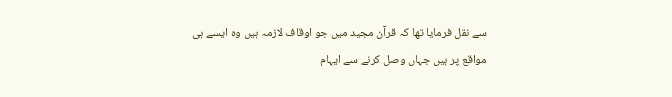سے نقل فرمایا تھا کہ قرآن مجید میں جو اوقاف لازمہ ہیں وہ ایسے ہی مواقع پر ہیں جہاں وصل کرنے سے ایہام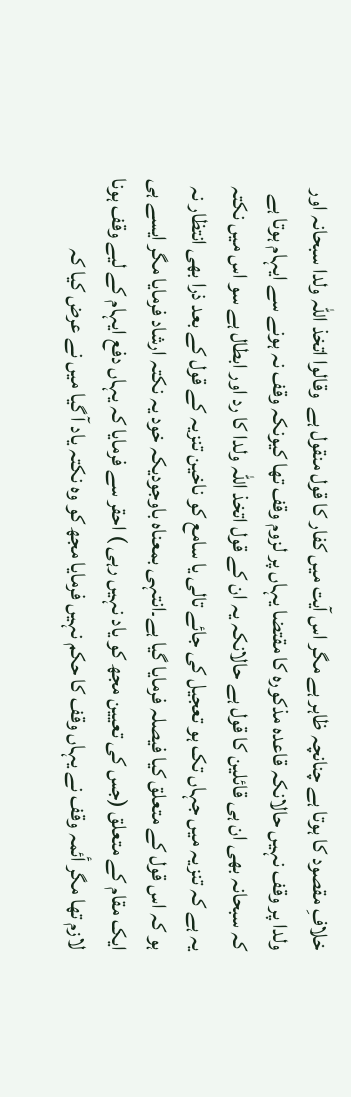خلافِ مقصود کا ہوتا ہے چنانچہ ظاہر ہے مگر اس آیت میں کفار کا قول منقول ہے  وقالوا اتخذ اللّٰہ ولدا سبحانہ اور ولدا پر وقف نہیں حالانکہ قاعدہ مذکورہ کا مقتضا یہاں پر لزوم وقف تھا کیونکہ وقف نہ ہونے سے ایہام ہوتا ہے کہ سبحانہ بھی ان ہی قائلین کا قول ہے حالانکہ یہ ان کے قول اتخذ اللّٰہ ولدا کا رد اور ابطال ہے سو اس میں نکتہ یہ ہے کہ تنزیہ میں جہاں تک ہو تعجیل کی جائے تالی یا سامع کو ناخین تنزیہ کے قول کے بعد ذرا بھی انتظار نہ ہو کہ اس قول کے متعلق کیا فیصلہ فرمایا گیا ہے۔انتہی بمعناہ باوجودیکہ خود یہ نکتہ ارشاد فرمایا مگر ایسے ہی ایک مقام کے متعلق (جس کی تعیین مجھ کو یاد نہیں رہی ) احقر سے فرمایا کہ یہاں دفع ایہام کے لیے وقف ہونا لازم تھا مگر أئمہ وقف نے یہاں وقف کا حکم نہیں فرمایا مجھ کو وہ نکتہ یاد آ گیا میں نے عرض کیا کہ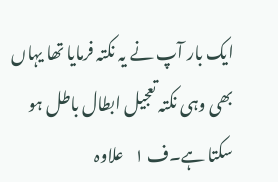ایک بار آپ نے یہ نکتہ فرمایا تھا یہاں بھی وہی نکتہ تعجیل ابطال باطل ہو سکتا ہے۔ف ١   علاوہ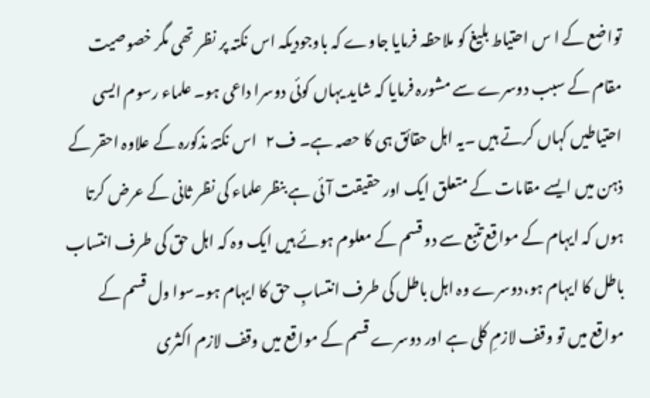تواضع کے ا س احتیاط بلیغ کو ملاحظہ فرمایا جاوے کہ باوجودیکہ اس نکتہ پر نظر تھی مگر خصوصیت مقام کے سبب دوسرے سے مشورہ فرمایا کہ شاید یہاں کوئی دوسرا داعی ہو۔ علماء رسوم ایسی احتیاطیں کہاں کرتے ہیں ۔یہ اہل حقائق ہی کا حصہ ہے۔ ف٢   اس نکتۂ مذکورہ کے علاوہ احقر کے ذہن میں ایسے مقامات کے متعلق ایک اور حقیقت آئی ہے بنظر علماء کی نظر ثانی کے عرض کرتا ہوں کہ ایہام کے مواقع تتبع سے دو قسم کے معلوم ہوئے ہیں ایک وہ کہ اہل حق کی طرف انتساب باطل کا ایہام ہو،دوسرے وہ اہل باطل کی طرف انتسابِ حق کا ایہام ہو۔سوا ول قسم کے مواقع میں تو وقف لازمِ کلی ہے اور دوسرے قسم کے مواقع میں وقف لازم اکثری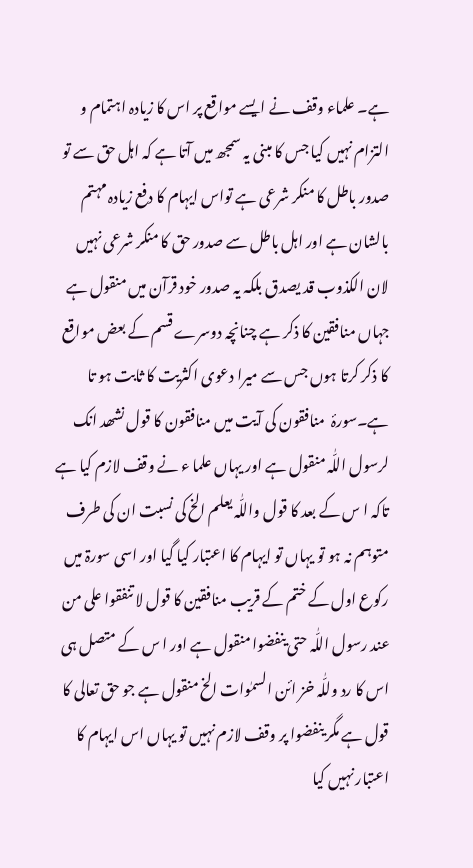ہے۔ علماء وقف نے ایسے مواقع پر اس کا زیادہ اہتمام و التزام نہیں کیا جس کا مبنی یہ سمجھ میں آتا ہے کہ اہل حق سے تو صدور باطل کا منکر شرعی ہے تواس ایہام کا دفع زیادہ مہتم بالشان ہے اور اہل باطل سے صدور حق کا منکر شرعی نہیں لان الکذوب قد یصدق بلکہ یہ صدور خود قرآن میں منقول ہے جہاں منافقین کا ذکر ہے چنانچہ دوسرے قسم کے بعض مواقع کا ذکر کرتا ہوں جس سے میرا دعوی اکثریت کا ثابت ہو تا ہے۔سورۂ  منافقون کی آیت میں منافقون کا قول نشھد انک لرسول اللّٰہ منقول ہے اور یہاں علما ء نے وقف لازم کیا ہے تاکہ ا س کے بعد کا قول واللّٰہ یعلم الخ کی نسبت ان کی طرف متوہم نہ ہو تو یہاں تو ایہام کا اعتبار کیا گیا اور اسی سورۃ میں رکوع اول کے ختم کے قریب منافقین کا قول لا تنفقوا علی من عند رسول اللّٰہ حتی ینفضوا منقول ہے اور ا س کے متصل ہی اس کا رد وللّٰہ خز ائن السمٰوات الخ منقول ہے جو حق تعالی کا قول ہے مگر ینفضوا پر وقف لازم نہیں تو یہاں اس ایہام کا اعتبار نہیں کیا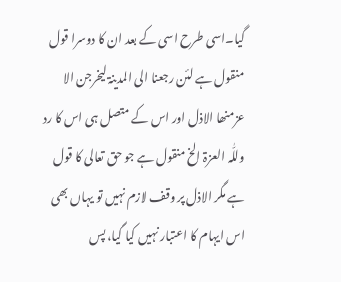گیا۔اسی طرح اسی کے بعد ان کا دوسرا قول منقول ہے لئن رجعنا الی المدینۃ لیخرجن الا عزمنھا الاذل اور اس کے متصل ہی اس کا رد وللّٰہ العزۃ الخ منقول ہے جو حق تعالی کا قول ہے مگر الاذل پر وقف لازم نہیں تو یہاں بھی اس ایہام کا اعتبار نہیں کیا گیا، پس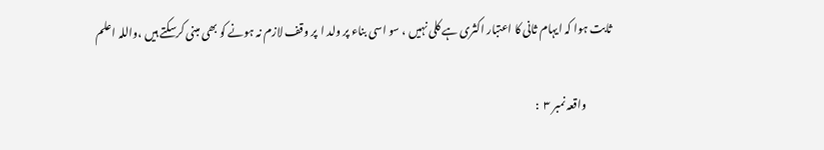ثابت ہوا کہ ایہام ثانی کا اعتبار اکثری ہے کلی نہیں ، سو اسی بناء پر ولد ا  پر وقف لازم نہ ہونے کو بھی مبنی کرسکتے ہیں ،واللہ اعلم

            واقعہ نمبر ٣  :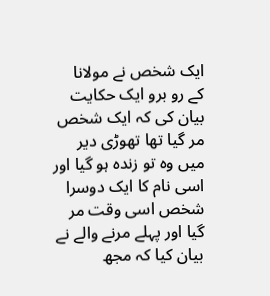ایک شخص نے مولانا  کے رو برو ایک حکایت بیان کی کہ ایک شخص مر گیا تھا تھوڑی دیر میں وہ تو زندہ ہو گیا اور اسی نام کا ایک دوسرا شخص اسی وقت مر گیا اور پہلے مرنے والے نے بیان کیا کہ مجھ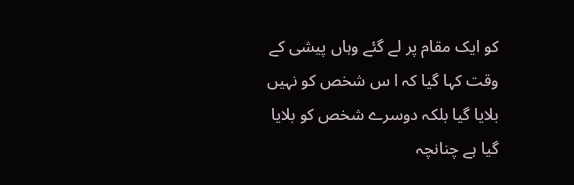کو ایک مقام پر لے گئے وہاں پیشی کے وقت کہا گیا کہ ا س شخص کو نہیں بلایا گیا بلکہ دوسرے شخص کو بلایا گیا ہے چنانچہ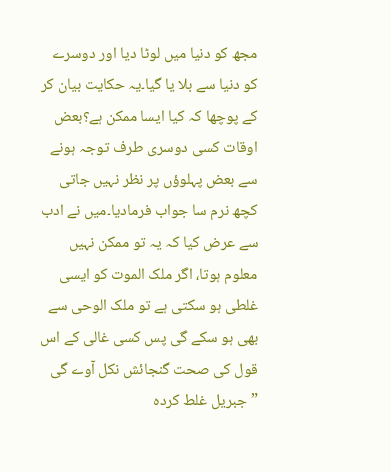مجھ کو دنیا میں لوٹا دیا اور دوسرے کو دنیا سے بلا یا گیا۔یہ حکایت بیان کر کے پوچھا کہ کیا ایسا ممکن ہے؟بعض اوقات کسی دوسری طرف توجہ ہونے سے بعض پہلوؤں پر نظر نہیں جاتی کچھ نرم سا جواب فرمادیا۔میں نے ادب سے عرض کیا کہ یہ تو ممکن نہیں معلوم ہوتا، اگر ملک الموت کو ایسی غلطی ہو سکتی ہے تو ملک الوحی سے بھی ہو سکے گی پس کسی غالی کے اس قول کی صحت گنجائش نکل آوے گی ”جبریل غلط کردہ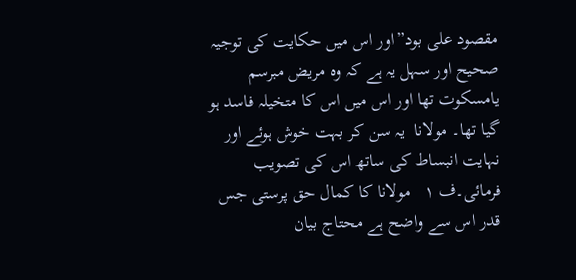مقصود علی بود”اور اس میں حکایت کی توجیہ صحیح اور سہل یہ ہے کہ وہ مریض مبرسم یامسکوت تھا اور اس میں اس کا متخیلہ فاسد ہو گیا تھا۔ مولانا  یہ سن کر بہت خوش ہوئے اور نہایت انبساط کی ساتھ اس کی تصویب فرمائی۔ف ١   مولانا کا کمال حق پرستی جس قدر اس سے واضح ہے محتاج بیان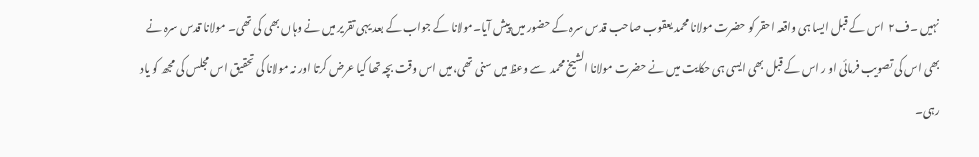نہیں ۔ف٢  اس کے قبل ایسا ہی واقعہ احقر کو حضرت مولانا محمد یعقوب صاحب قدس سرہ کے حضور میں پیش آیا۔مولانا کے جواب کے بعد یہی تقریر میں نے وہاں بھی کی تھی۔ مولانا قدس سرہ نے بھی اس کی تصویب فرمائی او ر اس کے قبل بھی ایسی ہی حکایت میں نے حضرت مولانا الشیخ محمد  سے وعظ میں سنی تھی،میں اس وقت بچہ تھا کیا عرض کرتا اور نہ مولانا کی تحقیق اس مجلس کی مجھ کو یاد رہی۔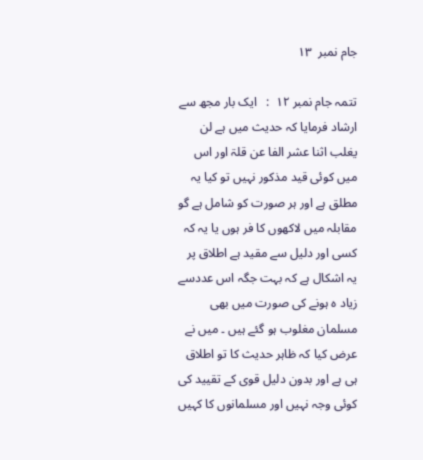جام نمبر  ۱۳

تتمہ جام نمبر ١٢  :   ایک بار مجھ سے ارشاد فرمایا کہ حدیث میں ہے لن یغلب اثنا عشر الفا عن قلۃ اور اس میں کوئی قید مذکور نہیں تو کیا یہ مطلق ہے اور ہر صورت کو شامل ہے گو مقابلہ میں لاکھوں کا فر ہوں یا یہ کہ کسی اور دلیل سے مقید ہے اطلاق پر یہ اشکال ہے کہ بہت جگہ اس عددسے زیاد ہ ہونے کی صورت میں بھی مسلمان مغلوب ہو گئے ہیں ۔ میں نے عرض کیا کہ ظاہر حدیث کا تو اطلاق ہی ہے اور بدون دلیل قوی کے تقیید کی کوئی وجہ نہیں اور مسلمانوں کا کہیں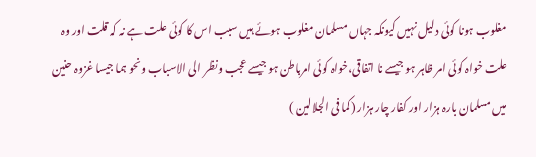مغلوب ہونا کوئی دلیل نہیں کیونکہ جہاں مسلمان مغلوب ہوئے ہیں سبب اس کا کوئی علت ہے نہ کہ قلت اور وہ علت خواہ کوئی امر ظاہر ہو جیسے نا اتفاقی،خواہ کوئی امرباطن ہو جیسے عجب ونظر الی الاسباب ونحو ہما جیسا غزوہ حنین میں مسلمان بارہ ہزار اور کفار چار ہزار (کما فی الجلالین )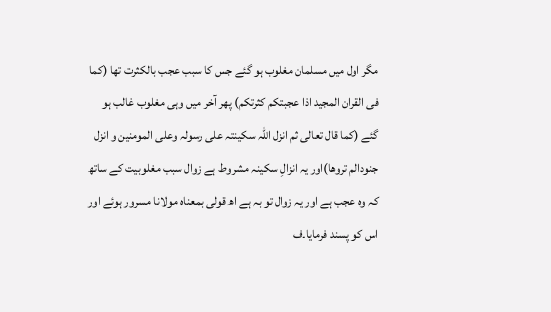مگر اول میں مسلمان مغلوب ہو گئے جس کا سبب عجب بالکثرت تھا (کما فی القران المجید اذا عجبتکم کثرتکم) پھر آخر میں وہی مغلوب غالب ہو گئے (کما قال تعالی ثم انزل اللّٰہ سکینتہ علی رسولہ وعلی المومنین و انزل جنودالم تروھا)اور یہ انزالِ سکینہ مشروط ہے زوال سبب مغلوبیت کے ساتھ کہ وہ عجب ہے اور یہ زوال تو بہ ہے اھ قولی بمعناہ مولانا مسرور ہوئے اور اس کو پسند فرمایا۔ف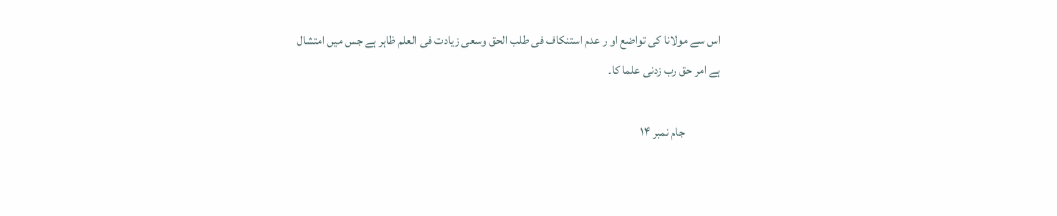اس سے مولانا کی تواضع او ر عدم استنکاف فی طلب الحق وسعی زیادت فی العلم ظاہر ہے جس میں امتشال ہے امر حق رب زدنی علما کا۔

               جام نمبر ۱۴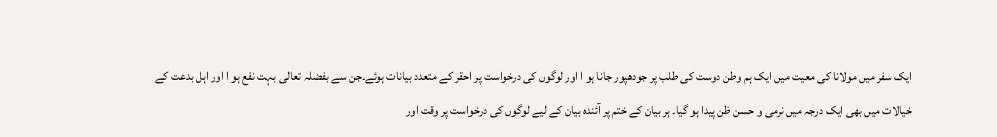ایک سفر میں مولانا کی معیت میں ایک ہم وطن دوست کی طلب پر جودھپور جانا ہو ا اور لوگوں کی درخواست پر احقر کے متعدد بیانات ہوئے۔جن سے بفضلہ تعالی بہت نفع ہو ا اور اہل بدعت کے خیالات میں بھی ایک درجہ میں نرمی و حسن ظن پیدا ہو گیا۔ ہر بیان کے ختم پر آئندہ بیان کے لیے لوگوں کی درخواست پر وقت اور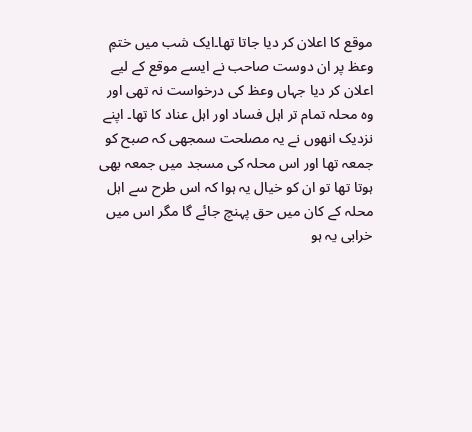موقع کا اعلان کر دیا جاتا تھا۔ایک شب میں ختمِ وعظ پر ان دوست صاحب نے ایسے موقع کے لیے اعلان کر دیا جہاں وعظ کی درخواست نہ تھی اور وہ محلہ تمام تر اہل فساد اور اہل عناد کا تھا۔ اپنے نزدیک انھوں نے یہ مصلحت سمجھی کہ صبح کو جمعہ تھا اور اس محلہ کی مسجد میں جمعہ بھی ہوتا تھا تو ان کو خیال یہ ہوا کہ اس طرح سے اہل محلہ کے کان میں حق پہنچ جائے گا مگر اس میں خرابی یہ ہو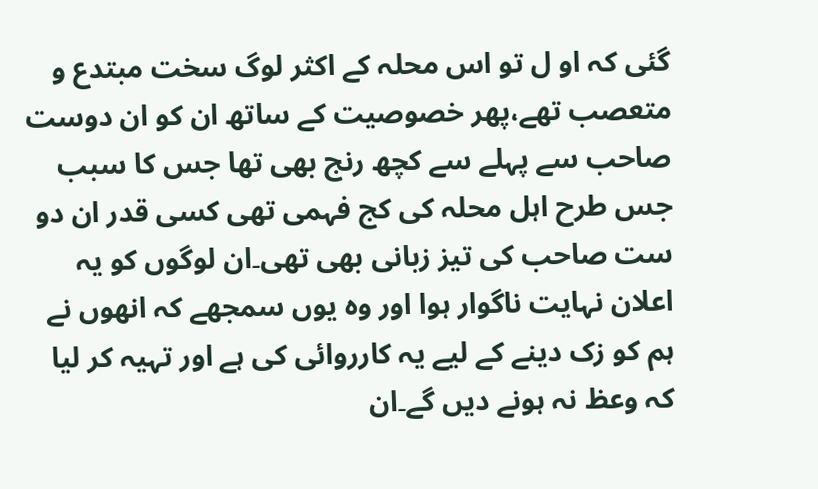گئی کہ او ل تو اس محلہ کے اکثر لوگ سخت مبتدع و متعصب تھے،پھر خصوصیت کے ساتھ ان کو ان دوست صاحب سے پہلے سے کچھ رنج بھی تھا جس کا سبب جس طرح اہل محلہ کی کج فہمی تھی کسی قدر ان دو ست صاحب کی تیز زبانی بھی تھی۔ان لوگوں کو یہ اعلان نہایت ناگوار ہوا اور وہ یوں سمجھے کہ انھوں نے ہم کو زک دینے کے لیے یہ کارروائی کی ہے اور تہیہ کر لیا کہ وعظ نہ ہونے دیں گے۔ان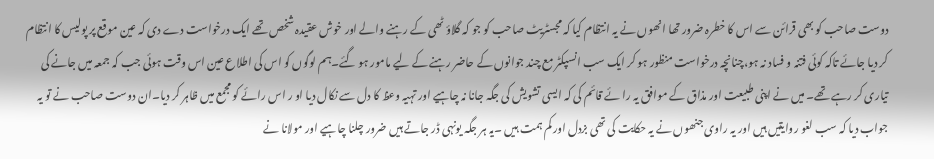دوست صاحب کو بھی قرائن سے اس کا خطرہ ضرور تھا انھوں نے یہ انتظام کیا کہ مجسٹریٹ صاحب کو جو کہ گلاؤ ٹھی کے رہنے والے اور خوش عقیدہ شخص تھے ایک درخواست دے دی کہ عین موقع پر پولیس کا انتظام کر دیا جائے تاکہ کوئی فتنہ و فساد نہ ہو،چنانچہ درخواست منظور ہو کر ایک سب انسپکٹر مع چند جوانوں کے حاضر رہنے کے لیے مامور ہو گئے۔ہم لوگوں کو اس کی اطلاع عین اس وقت ہوئی جب کہ جمعہ میں جانے کی تیاری کر رہے تھے۔ میں نے اپنی طبیعت اور مذاق کے موافق یہ را ئے قائم کی کہ ایسی تشویش کی جگہ جانا نہ چاہیے اور تہیہ وعظ کا دل سے نکال دیا او ر اس رائے کو مجمع میں ظاہر کر دیا۔ان دوست صاحب نے تو یہ جواب دیا کہ سب لغو روایتیں ہیں اور یہ راوی جنھوں نے یہ حکایت کی تھی بزدل اور کم ہمت ہیں ۔یہ ہر جگہ یونہی ڈر جاتے ہیں ضرور چلنا چاہیے اور مولانا نے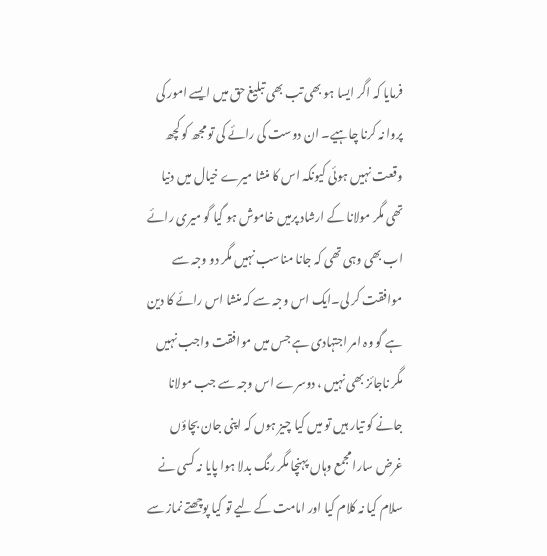فرمایا کہ اگر ایسا ہو بھی تب بھی تبلیغ حق میں ایسے امور کی پروا نہ کرنا چاہیے۔ ان دوست کی رائے کی تو مجھ کو کچھ وقعت نہیں ہوئی کیونکہ اس کا منشا میرے خیال میں دنیا تھی مگر مولانا کے ارشاد پرمیں خاموش ہو گیا گو میری رائے اب بھی وہی تھی کہ جانا مناسب نہیں مگر دو وجہ سے موافقت کر لی۔ایک اس وجہ سے کہ منشا اس رائے کا دین ہے گو وہ امر اجتہادی ہے جس میں موافقت واجب نہیں مگر ناجائز بھی نہیں ، دوسرے اس وجہ سے جب مولانا جانے کو تیار ہیں تو میں کیا چیز ہوں کہ اپنی جان بچاؤں غرض سارا مجمع وہاں پہنچا مگر رنگ بدلا ہوا پایا نہ کسی نے سلام کیا نہ کلام کیا اور امامت کے لیے تو کیا پوچھتے نماز سے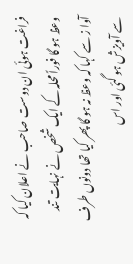فراغت ہوئی ان دوست صاحب نے اعلان کیا کہ وعظ ہو گا فوراً محلہ کے ایک شخص نے نہایت تند آوا ز سے کہا کہ وعظ نہ ہو گا پھر کیا تھا دونوں طرف سے آویزش ہو گئی اور اس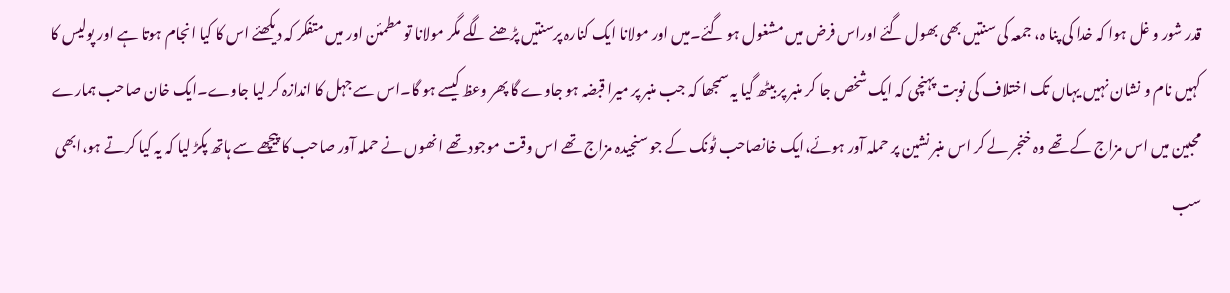قدر شور و غل ہوا کہ خدا کی پنا ہ، جمعہ کی سنتیں بھی بھول گئے اوراس فرض میں مشغول ہو گئے۔میں اور مولانا ایک کنارہ پرسنتیں پڑھنے لگے مگر مولانا تو مطمئن اور میں متفکر کہ دیکھئے اس کا کیا انجام ہوتا ہے اور پولیس کا کہیں نام و نشان نہیں یہاں تک اختلاف کی نوبت پہنچی کہ ایک شخص جا کر منبر پر بیٹھ گیا یہ سمجھا کہ جب منبر پر میرا قبضہ ہو جاوے گا پھر وعظ کیسے ہو گا۔اس سے جہل کا اندازہ کر لیا جاوے۔ایک خان صاحب ہمارے محبین میں اس مزاج کے تھے وہ خنجر لے کر اس منبر نشین پر حملہ آور ہوئے،ایک خانصاحب ٹونک کے جو سنجیدہ مزاج تھے اس وقت موجود تھے انھوں نے حملہ آور صاحب کا پیچھے سے ہاتھ پکڑ لیا کہ یہ کیا کرتے ہو،ابھی سب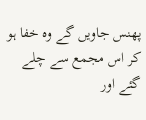پھنس جاویں گے وہ خفا ہو کر اس مجمع سے چلے گئے اور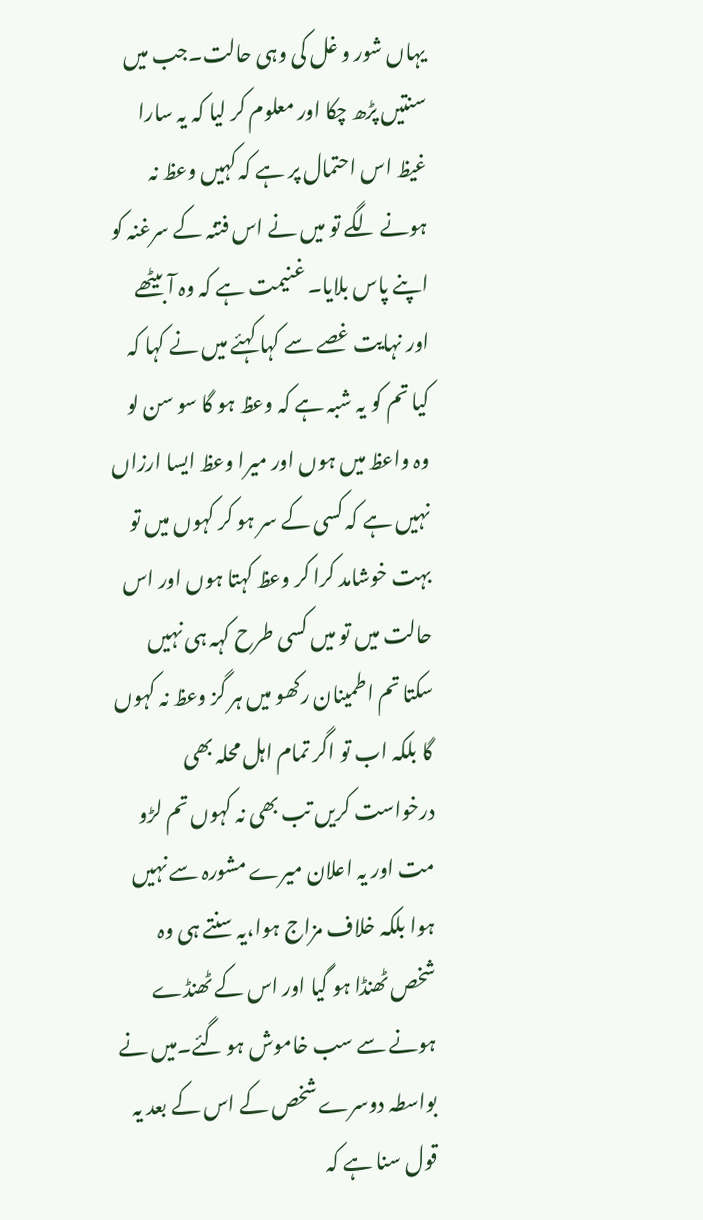یہاں شور و غل کی وہی حالت۔جب میں سنتیں پڑھ چکا اور معلوم کر لیا کہ یہ سارا غیظ اس احتمال پر ہے کہ کہیں وعظ نہ ہونے لگے تو میں نے اس فتنہ کے سرغنہ کو اپنے پاس بلایا۔ غنیمت ہے کہ وہ آ بیٹھے اور نہایت غصے سے کہا کہئے میں نے کہا کہ کیا تم کو یہ شبہ ہے کہ وعظ ہو گا سو سن لو وہ واعظ میں ہوں اور میرا وعظ ایسا ارزاں نہیں ہے کہ کسی کے سر ہو کر کہوں میں تو بہت خوشامد کرا کر وعظ کہتا ہوں اور اس حالت میں تو میں کسی طرح کہہ ہی نہیں سکتا تم اطمینان رکھو میں ہر گز وعظ نہ کہوں گا بلکہ اب تو اگر تمام اہل محلہ بھی درخواست کریں تب بھی نہ کہوں تم لڑو مت اور یہ اعلان میرے مشورہ سے نہیں ہوا بلکہ خلاف مزاج ہوا،یہ سنتے ہی وہ شخص ٹھنڈا ہو گیا اور اس کے ٹھنڈے ہونے سے سب خاموش ہو گئے۔میں نے بواسطہ دوسرے شخص کے اس کے بعد یہ قول سنا ہے کہ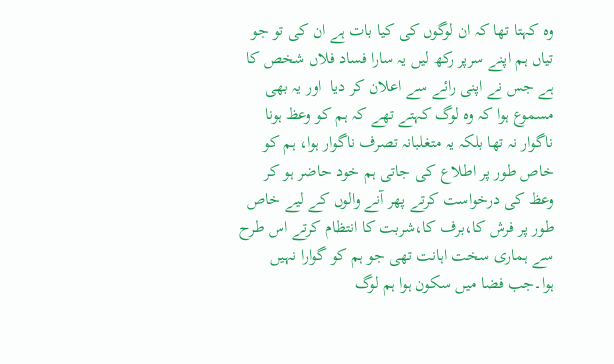وہ کہتا تھا کہ ان لوگوں کی کیا بات ہے ان کی تو جو تیاں ہم اپنے سرپر رکھ لیں یہ سارا فساد فلاں شخص کا ہے جس نے اپنی رائے سے اعلان کر دیا  اور یہ بھی مسموع ہوا کہ وہ لوگ کہتے تھے کہ ہم کو وعظ ہونا ناگوار نہ تھا بلکہ یہ متغلبانہ تصرف ناگوار ہوا، ہم کو خاص طور پر اطلاع کی جاتی ہم خود حاضر ہو کر وعظ کی درخواست کرتے پھر آنے والوں کے لیے خاص طور پر فرش کا،برف کا،شربت کا انتظام کرتے اس طرح سے ہماری سخت اہانت تھی جو ہم کو گوارا نہیں ہوا۔جب فضا میں سکون ہوا ہم لوگ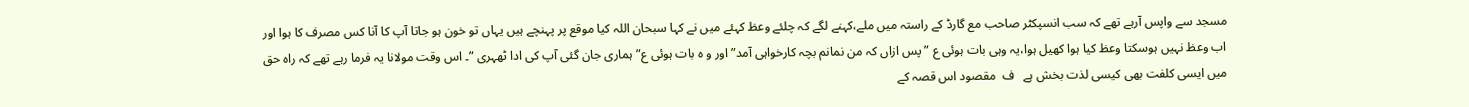مسجد سے واپس آرہے تھے کہ سب انسپکٹر صاحب مع گارڈ کے راستہ میں ملے،کہنے لگے کہ چلئے وعظ کہئے میں نے کہا سبحان اللہ کیا موقع پر پہنچے ہیں یہاں تو خون ہو جاتا آپ کا آنا کس مصرف کا ہوا اور اب وعظ نہیں ہوسکتا وعظ کیا ہوا کھیل ہوا،یہ وہی بات ہوئی ع ”پس ازاں کہ من نمانم بچہ کارخواہی آمد”اور و ہ بات ہوئی ع”ہماری جان گئی آپ کی ادا ٹھہری ”۔ اس وقت مولانا یہ فرما رہے تھے کہ راہ حق میں ایسی کلفت بھی کیسی لذت بخش ہے   ف  مقصود اس قصہ کے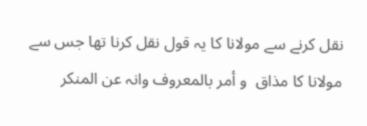نقل کرنے سے مولانا کا یہ قول نقل کرنا تھا جس سے مولانا کا مذاق  و أمر بالمعروف وانہ عن المنکر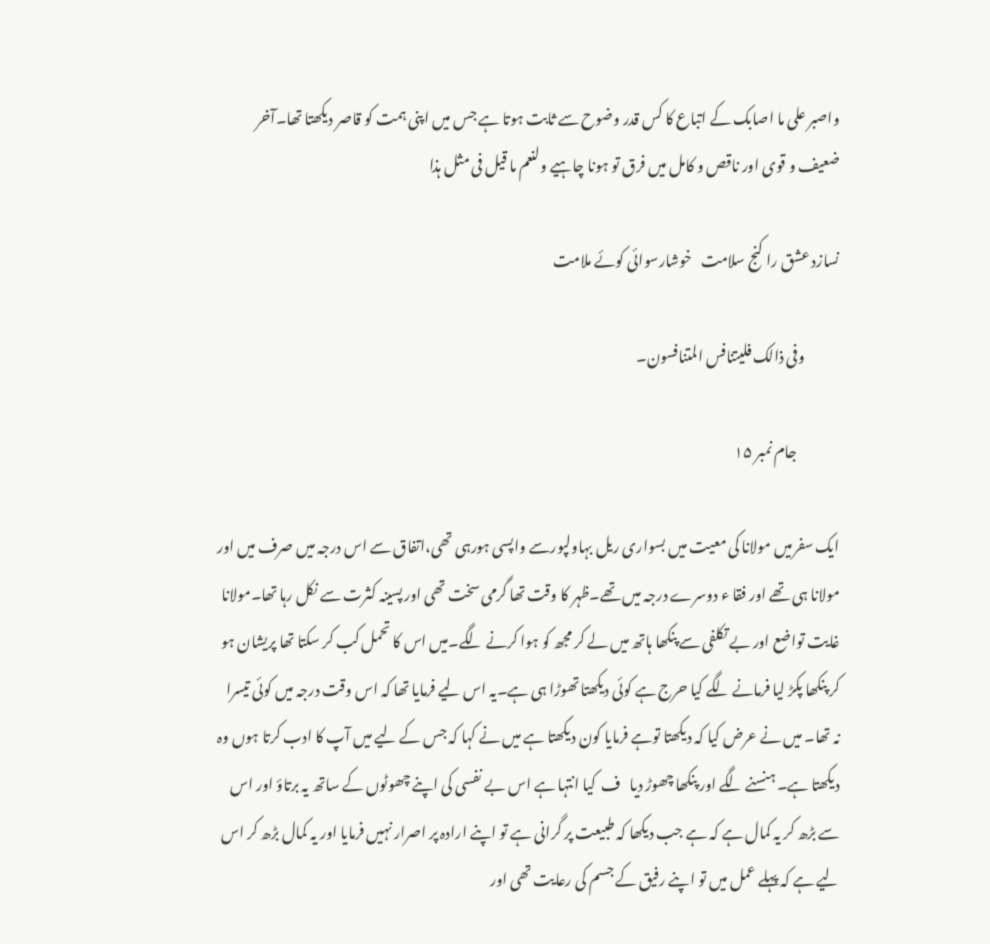واصبر علی ما اصابک کے اتباع کا کس قدر وضوح سے ثابت ہوتا ہے جس میں اپنی ہمت کو قاصر دیکھتا تھا۔آخر ضعیف و قوی اور ناقص و کامل میں فرق تو ہونا چاہیے ولنعم ما قیل فی مثل ہذا

نسازد عشق را کنج سلامت   خوشارسوائی کوئے ملامت

            وفی ذالک فلیتنافس المتنافسون۔

               جام نمبر ۱۵

ایک سفرمیں مولانا کی معیت میں بسواری ریل بہاولپورسے واپسی ہورہی تھی،اتفاق سے اس درجہ میں صرف میں اور مولانا ہی تھے اور فقا ء دوسرے درجہ میں تھے۔ظہر کا وقت تھا گرمی سخت تھی اور پسینہ کثرت سے نکل رہا تھا۔مولانا غایت تواضع اور بے تکلفی سے پنکھا ہاتھ میں لے کر مجھ کو ہوا کرنے لگے۔میں اس کا تحمل کب کر سکتا تھا پریشان ہو کر پنکھا پکڑ لیا فرمانے لگے کیا حرج ہے کوئی دیکھتا تھوڑا ہی ہے۔یہ اس لیے فرمایا تھا کہ اس وقت درجہ میں کوئی تیسرا نہ تھا۔ میں نے عرض کیا کہ دیکھتا توہے فرمایا کون دیکھتا ہے میں نے کہا کہ جس کے لیے میں آپ کا ادب کرتا ہوں وہ دیکھتا ہے۔ ہنسنے لگے اور پنکھا چھوڑ دیا   ف  کیا انتہا ہے اس بے نفسی کی اپنے چھوٹوں کے ساتھ یہ برتاؤ اور اس سے بڑھ کر یہ کمال ہے کہ ہے جب دیکھا کہ طبیعت پر گرانی ہے تو اپنے ارادہ پر اصرار نہیں فرمایا اور یہ کمال بڑھ کر اس لیے ہے کہ پہلے عمل میں تو اپنے رفیق کے جسم کی رعایت تھی اور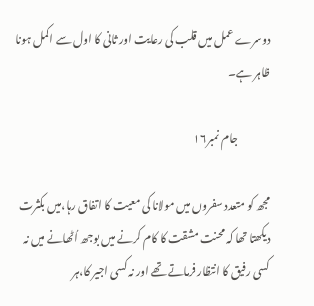دوسرے عمل میں قلب کی رعایت اور ثانی کا اول سے اکمل ہونا ظاہر ہے۔

               جام نمبر۱۶

مجھ کو متعدد سفروں میں مولانا کی معیت کا اتفاق رہا،میں بکثرت دیکھتا تھا کہ محنت مشقت کا کام کرنے میں بوجھ اُٹھانے میں نہ کسی رفیق کا انتظار فرماتے تھے اور نہ کسی اجیر کا،ہر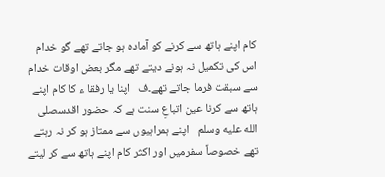کام اپنے ہاتھ سے کرنے کو آمادہ ہو جاتے تھے گو خدام اس کی تکمیل نہ ہونے دیتے تھے مگر بعض اوقات خدام سے سبقت فرما جاتے تھے۔ف   اپنا یا رفقا ء کا کام اپنے ہاتھ سے کرنا عین اتباعِ سنت ہے کہ حضور اقدسصلى الله عليه وسلم   اپنے ہمراہیوں سے ممتاز ہو کر نہ رہتے تھے خصوصاً سفرمیں اور اکثر کام اپنے ہاتھ سے کر لیتے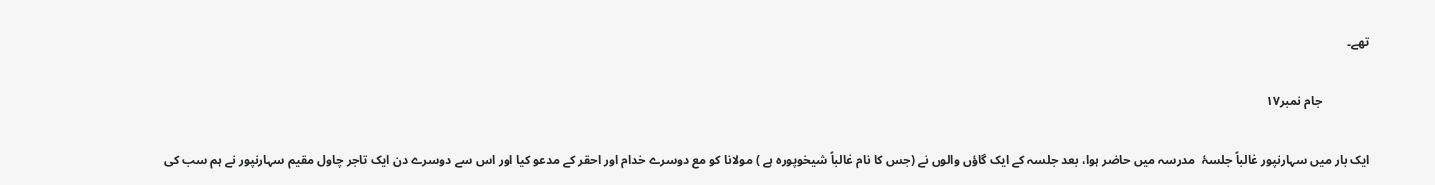تھے۔

               جام نمبر۱۷

ایک بار میں سہارنپور غالباً جلسۂ  مدرسہ میں حاضر ہوا، بعد جلسہ کے ایک گاؤں والوں نے (جس کا نام غالباً شیخوپورہ ہے ) مولانا کو مع دوسرے خدام اور احقر کے مدعو کیا اور اس سے دوسرے دن ایک تاجر چاول مقیم سہارنپور نے ہم سب کی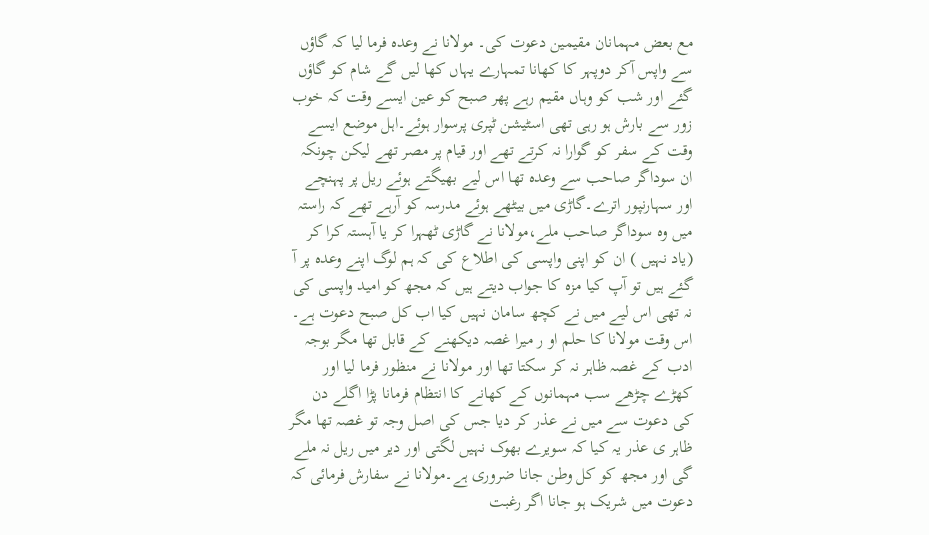مع بعض مہمانان مقیمین دعوت کی۔ مولانا نے وعدہ فرما لیا کہ گاؤں سے واپس آکر دوپہر کا کھانا تمہارے یہاں کھا لیں گے شام کو گاؤں گئے اور شب کو وہاں مقیم رہے پھر صبح کو عین ایسے وقت کہ خوب زور سے بارش ہو رہی تھی اسٹیشن ٹپری پرسوار ہوئے۔اہل موضع ایسے وقت کے سفر کو گوارا نہ کرتے تھے اور قیام پر مصر تھے لیکن چونکہ ان سوداگر صاحب سے وعدہ تھا اس لیے بھیگتے ہوئے ریل پر پہنچے اور سہارنپور اترے۔گاڑی میں بیٹھے ہوئے مدرسہ کو آرہے تھے کہ راستہ میں وہ سوداگر صاحب ملے،مولانا نے گاڑی ٹھہرا کر یا آہستہ کرا کر (یاد نہیں ) ان کو اپنی واپسی کی اطلاع کی کہ ہم لوگ اپنے وعدہ پر آ گئے ہیں تو آپ کیا مزہ کا جواب دیتے ہیں کہ مجھ کو امید واپسی کی نہ تھی اس لیے میں نے کچھ سامان نہیں کیا اب کل صبح دعوت ہے۔ اس وقت مولانا کا حلم او ر میرا غصہ دیکھنے کے قابل تھا مگر بوجہ ادب کے غصہ ظاہر نہ کر سکتا تھا اور مولانا نے منظور فرما لیا اور کھڑے چڑھے سب مہمانوں کے کھانے کا انتظام فرمانا پڑا اگلے دن کی دعوت سے میں نے عذر کر دیا جس کی اصل وجہ تو غصہ تھا مگر ظاہر ی عذر یہ کیا کہ سویرے بھوک نہیں لگتی اور دیر میں ریل نہ ملے گی اور مجھ کو کل وطن جانا ضروری ہے۔مولانا نے سفارش فرمائی کہ دعوت میں شریک ہو جانا اگر رغبت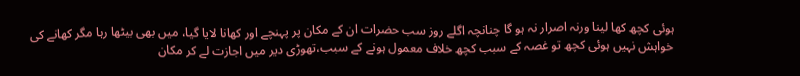ہوئی کچھ کھا لینا ورنہ اصرار نہ ہو گا چنانچہ اگلے روز سب حضرات ان کے مکان پر پہنچے اور کھانا لایا گیا، میں بھی بیٹھا رہا مگر کھانے کی خواہش نہیں ہوئی کچھ تو غصہ کے سبب کچھ خلاف معمول ہونے کے سبب،تھوڑی دیر میں اجازت لے کر مکان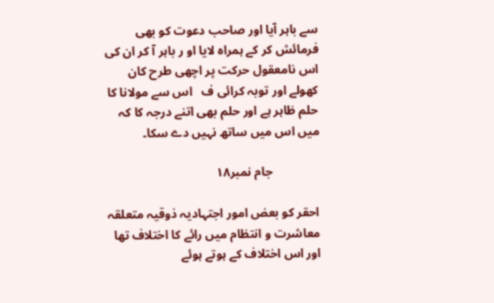سے باہر آیا اور صاحب دعوت کو بھی فرمائش کر کے ہمراہ لایا او ر باہر آ کر ان کی اس نامعقول حرکت پر اچھی طرح کان کھولے اور توبہ کرائی ف   اس سے مولانا کا حلم ظاہر ہے اور حلم بھی اتنے درجہ کا کہ میں اس میں ساتھ نہیں دے سکا۔

               جام نمبر۱۸

احقر کو بعض امور اجتہادیہ ذوقیہ متعلقہ معاشرت و انتظام میں رائے کا اختلاف تھا اور اس اختلاف کے ہوتے ہوئے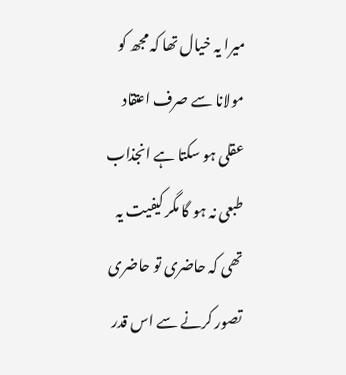میرا یہ خیال تھا کہ مجھ کو مولانا سے صرف اعتقاد عقلی ہو سکتا ہے انجذاب طبعی نہ ہو گا مگر کیفیت یہ تھی کہ حاضری تو حاضری تصور کرنے سے اس قدر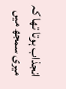انجذاب ہوتا تھا کہ میری سمجھ میں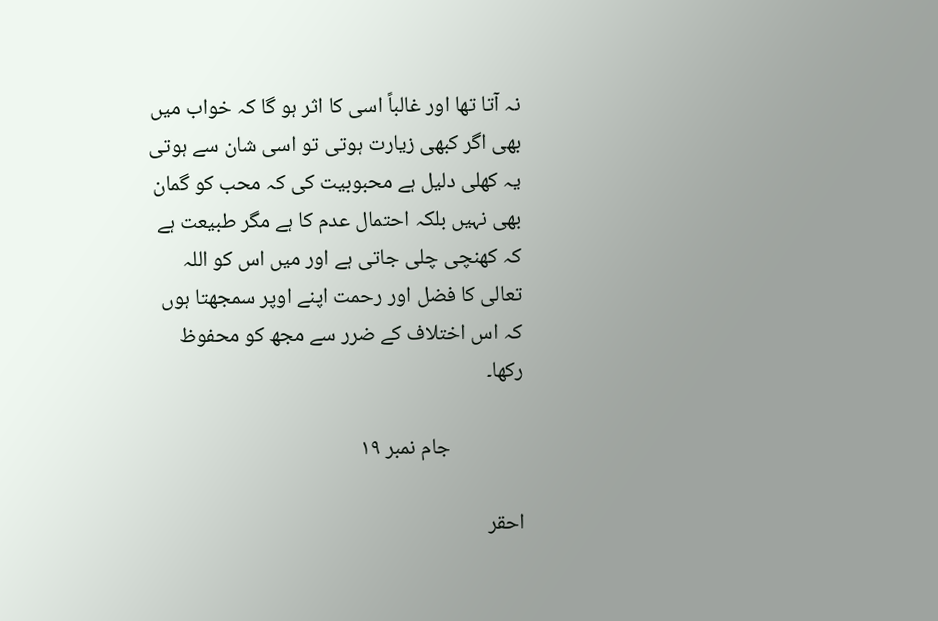نہ آتا تھا اور غالباً اسی کا اثر ہو گا کہ خواب میں بھی اگر کبھی زیارت ہوتی تو اسی شان سے ہوتی یہ کھلی دلیل ہے محبوبیت کی کہ محب کو گمان بھی نہیں بلکہ احتمال عدم کا ہے مگر طبیعت ہے کہ کھنچی چلی جاتی ہے اور میں اس کو اللہ تعالی کا فضل اور رحمت اپنے اوپر سمجھتا ہوں کہ اس اختلاف کے ضرر سے مجھ کو محفوظ رکھا۔

               جام نمبر ۱۹

احقر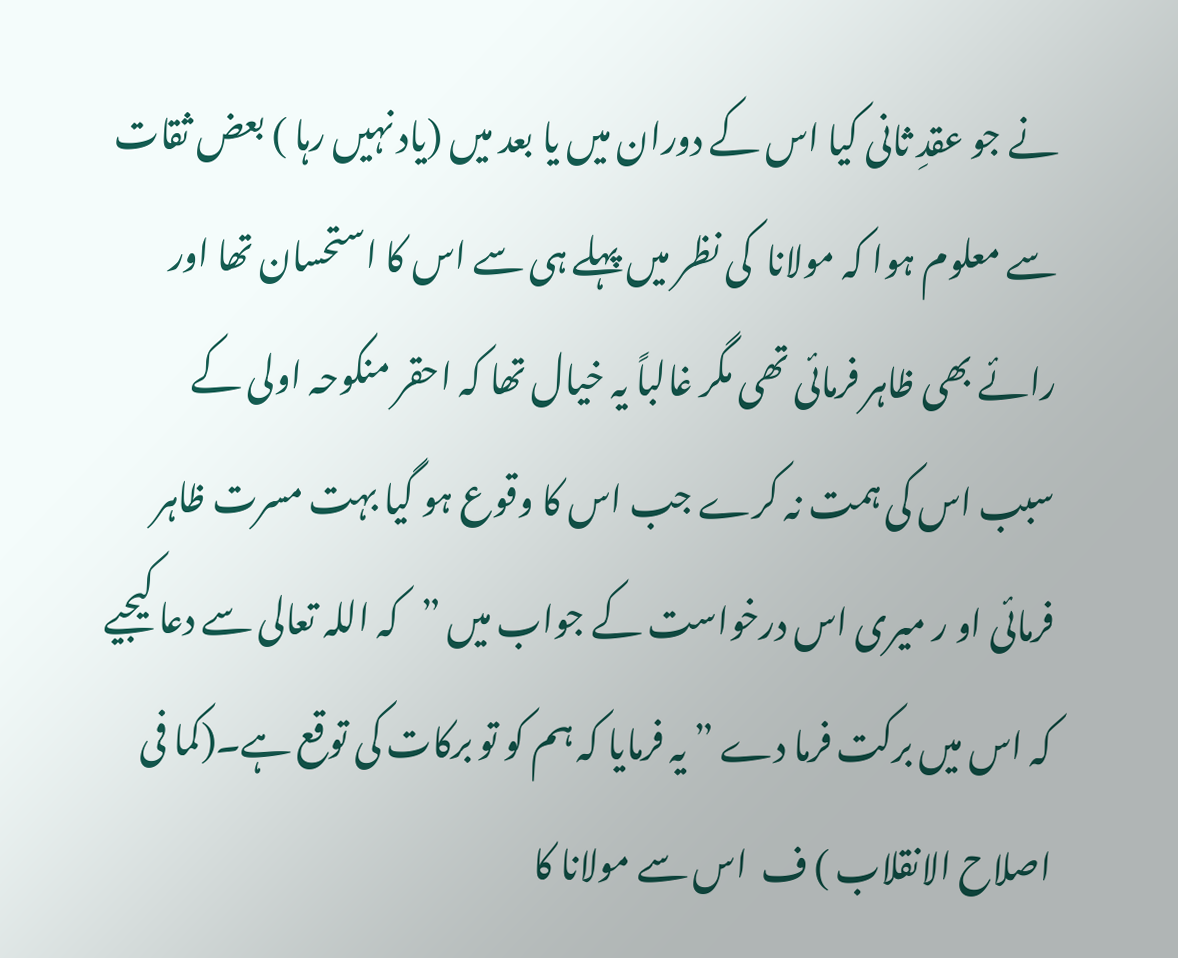نے جو عقدِ ثانی کیا اس کے دوران میں یا بعد میں (یاد نہیں رہا ) بعض ثقات سے معلوم ہوا کہ مولانا  کی نظر میں پہلے ہی سے اس کا استحسان تھا اور رائے بھی ظاہر فرمائی تھی مگر غالباً یہ خیال تھا کہ احقر منکوحہ اولی کے سبب اس کی ہمت نہ کرے جب اس کا وقوع ہو گیا بہت مسرت ظاہر فرمائی او ر میری اس درخواست کے جواب میں ”کہ اللہ تعالی سے دعا کیجیے کہ اس میں برکت فرما دے ”یہ فرمایا کہ ہم کو تو برکات کی توقع ہے۔(کما فی اصلاح الانقلاب ) ف  اس سے مولانا کا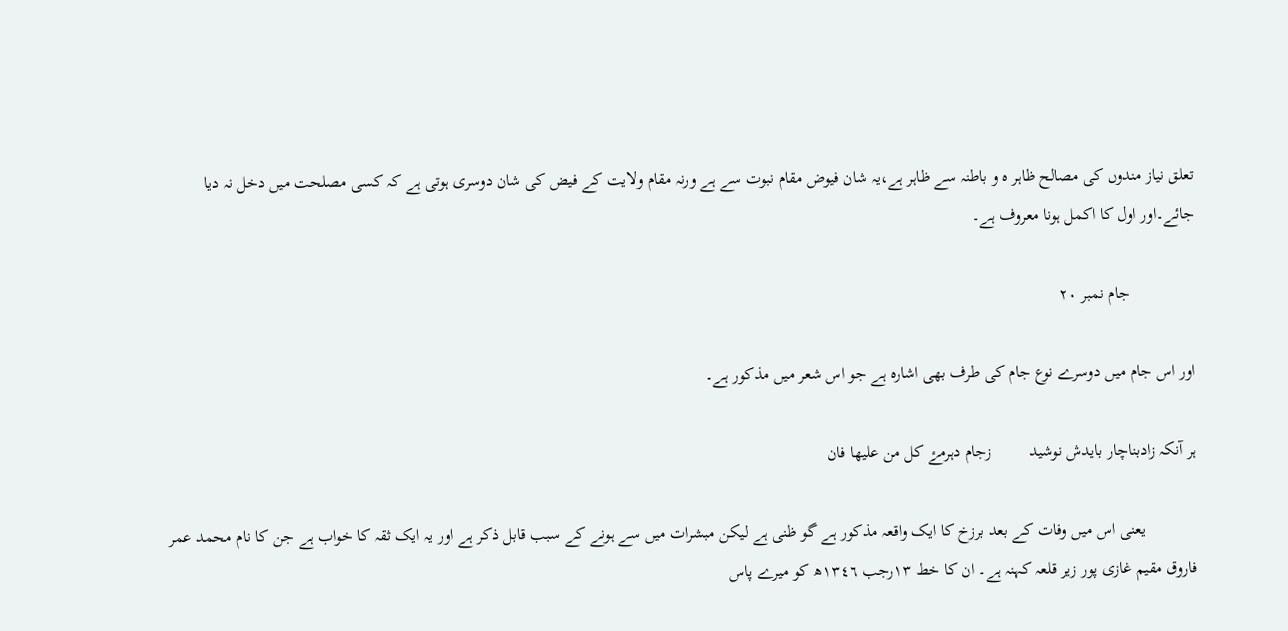تعلق نیاز مندوں کی مصالح ظاہر ہ و باطنہ سے ظاہر ہے،یہ شان فیوض مقام نبوت سے ہے ورنہ مقام ولایت کے فیض کی شان دوسری ہوتی ہے کہ کسی مصلحت میں دخل نہ دیا جائے۔اور اول کا اکمل ہونا معروف ہے۔

               جام نمبر ۲۰

اور اس جام میں دوسرے نوع جام کی طرف بھی اشارہ ہے جو اس شعر میں مذکور ہے۔

ہر آنکہ زادبناچار بایدش نوشید         زجام دہرمۓ کل من علیھا فان

            یعنی اس میں وفات کے بعد برزخ کا ایک واقعہ مذکور ہے گو ظنی ہے لیکن مبشرات میں سے ہونے کے سبب قابل ذکر ہے اور یہ ایک ثقہ کا خواب ہے جن کا نام محمد عمر فاروق مقیم غازی پور زیر قلعہ کہنہ ہے۔ ان کا خط ١٣رجب ١٣٤٦ھ کو میرے پاس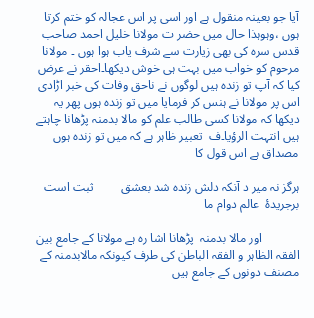آیا جو بعینہ منقول ہے اور اسی پر اس عجالہ کو ختم کرتا ہوں ،وہوہذا حال میں حضر ت مولانا خلیل احمد صاحب قدس سرہ کی بھی زیارت سے شرف یاب ہوا ہوں ۔ مولانا مرحوم کو خواب میں بہت ہی خوش دیکھا۔احقر نے عرض کیا کہ آپ تو زندہ ہیں لوگوں نے ناحق وفات کی خبر اڑادی اس پر مولانا نے ہنس کر فرمایا میں تو زندہ ہوں پھر یہ دیکھا کہ مولانا کسی طالب علم کو مالا بدمنہ پڑھانا چاہتے ہیں انتہت الرؤیا۔ف  تعبیر ظاہر ہے کہ میں تو زندہ ہوں مصداق ہے اس قول کا

ہرگز نہ میر د آنکہ دلش زندہ شد بعشق         ثبت است برجریدۂ  عالم دوام ما

            اور مالا بدمنہ  پڑھانا اشا رہ ہے مولانا کے جامع بین الفقہ الظاہر و الفقہ الباطن کی طرف کیونکہ مالابدمنہ کے مصنف دونوں کے جامع ہیں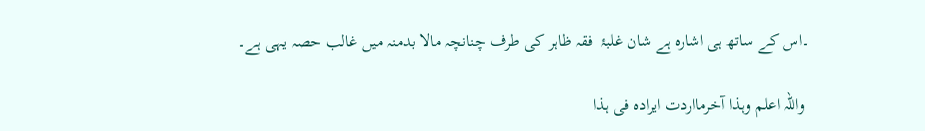۔اس کے ساتھ ہی اشارہ ہے شان غلبۂ  فقہ ظاہر کی طرف چنانچہ مالا بدمنہ میں غالب حصہ یہی ہے۔

 واللہ اعلم وہذا آخرمااردت ایرادہ فی ہذا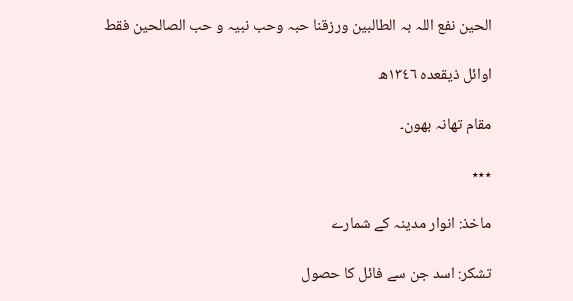الحین نفع اللہ بہ الطالبین ورزقنا حبہ وحب نبیہ و حب الصالحین فقط

اوائل ذیقعدہ ١٣٤٦ھ

مقام تھانہ بھون۔

٭٭٭

ماخذ: انوار مدینہ کے شمارے

تشکر: اسد جن سے فائل کا حصول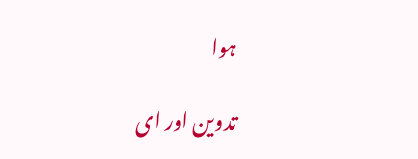ہوا

تدوین اور ای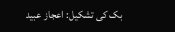بک کی تشکیل: اعجاز عبید